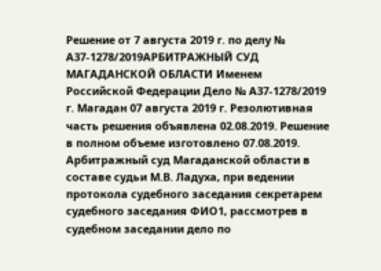Решение от 7 августа 2019 г. по делу № А37-1278/2019АРБИТРАЖНЫЙ СУД МАГАДАНСКОЙ ОБЛАСТИ Именем Российской Федерации Дело № А37-1278/2019 г. Магадан 07 августа 2019 г. Резолютивная часть решения объявлена 02.08.2019. Решение в полном объеме изготовлено 07.08.2019. Арбитражный суд Магаданской области в составе судьи М.В. Ладуха, при ведении протокола судебного заседания секретарем судебного заседания ФИО1, рассмотрев в судебном заседании дело по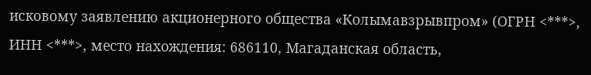исковому заявлению акционерного общества «Колымавзрывпром» (ОГРН <***>, ИНН <***>, место нахождения: 686110, Магаданская область,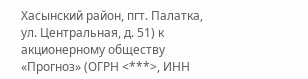Хасынский район, пгт. Палатка, ул. Центральная, д. 51) к акционерному обществу «Прогноз» (ОГРН <***>, ИНН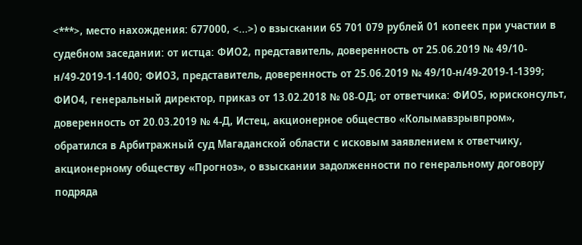<***>, место нахождения: 677000, <...>) о взыскании 65 701 079 рублей 01 копеек при участии в судебном заседании: от истца: ФИО2, представитель, доверенность от 25.06.2019 № 49/10-н/49-2019-1-1400; ФИО3, представитель, доверенность от 25.06.2019 № 49/10-н/49-2019-1-1399; ФИО4, генеральный директор, приказ от 13.02.2018 № 08-ОД; от ответчика: ФИО5, юрисконсульт, доверенность от 20.03.2019 № 4-Д, Истец, акционерное общество «Колымавзрывпром», обратился в Арбитражный суд Магаданской области с исковым заявлением к ответчику, акционерному обществу «Прогноз», о взыскании задолженности по генеральному договору подряда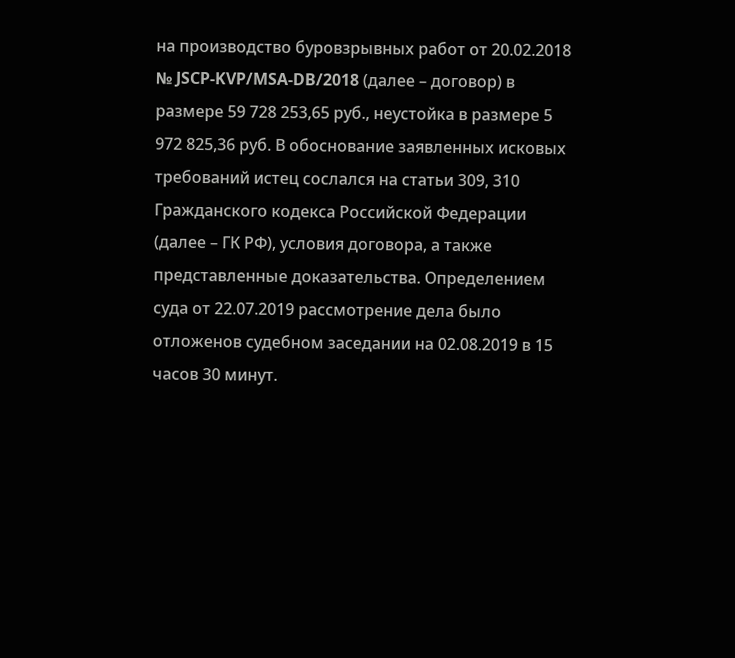на производство буровзрывных работ от 20.02.2018 № JSCP-KVP/MSA-DB/2018 (далее – договор) в размере 59 728 253,65 руб., неустойка в размере 5 972 825,36 руб. В обоснование заявленных исковых требований истец сослался на статьи 309, 310 Гражданского кодекса Российской Федерации (далее – ГК РФ), условия договора, а также представленные доказательства. Определением суда от 22.07.2019 рассмотрение дела было отложенов судебном заседании на 02.08.2019 в 15 часов 30 минут.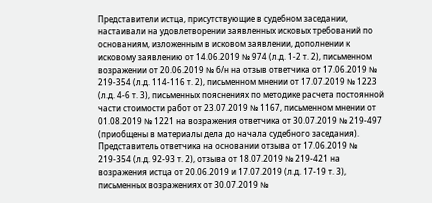Представители истца, присутствующие в судебном заседании, настаивали на удовлетворении заявленных исковых требований по основаниям, изложенным в исковом заявлении, дополнении к исковому заявлению от 14.06.2019 № 974 (л.д. 1-2 т. 2), письменном возражении от 20.06.2019 № б/н на отзыв ответчика от 17.06.2019 № 219-354 (л.д. 114-116 т. 2), письменном мнении от 17.07.2019 № 1223 (л.д. 4-6 т. 3), письменных пояснениях по методике расчета постоянной части стоимости работ от 23.07.2019 № 1167, письменном мнении от 01.08.2019 № 1221 на возражения ответчика от 30.07.2019 № 219-497 (приобщены в материалы дела до начала судебного заседания). Представитель ответчика на основании отзыва от 17.06.2019 № 219-354 (л.д. 92-93 т. 2), отзыва от 18.07.2019 № 219-421 на возражения истца от 20.06.2019 и 17.07.2019 (л.д. 17-19 т. 3), письменных возражениях от 30.07.2019 №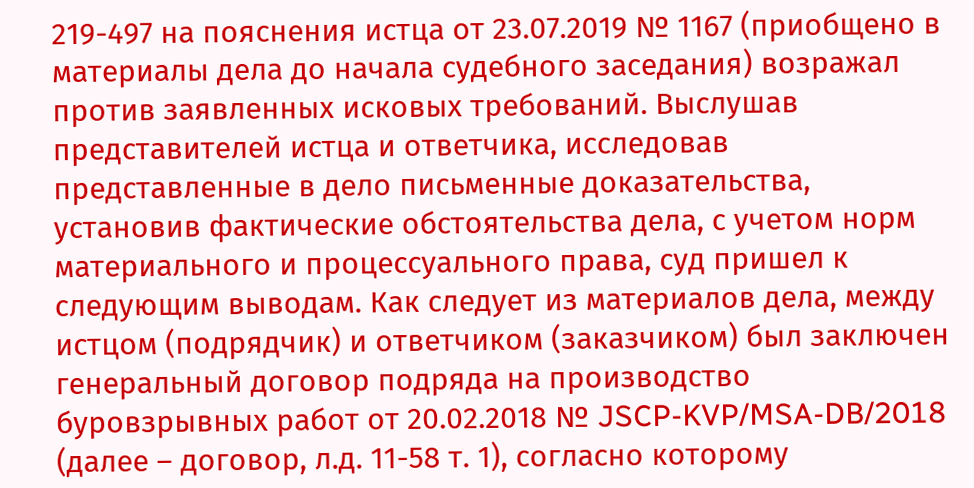219-497 на пояснения истца от 23.07.2019 № 1167 (приобщено в материалы дела до начала судебного заседания) возражал против заявленных исковых требований. Выслушав представителей истца и ответчика, исследовав представленные в дело письменные доказательства, установив фактические обстоятельства дела, с учетом норм материального и процессуального права, суд пришел к следующим выводам. Как следует из материалов дела, между истцом (подрядчик) и ответчиком (заказчиком) был заключен генеральный договор подряда на производство буровзрывных работ от 20.02.2018 № JSCP-KVP/MSA-DB/2018 (далее – договор, л.д. 11-58 т. 1), согласно которому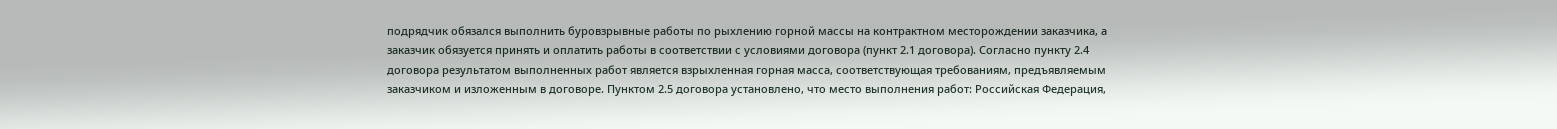подрядчик обязался выполнить буровзрывные работы по рыхлению горной массы на контрактном месторождении заказчика, а заказчик обязуется принять и оплатить работы в соответствии с условиями договора (пункт 2.1 договора). Согласно пункту 2.4 договора результатом выполненных работ является взрыхленная горная масса, соответствующая требованиям, предъявляемым заказчиком и изложенным в договоре. Пунктом 2.5 договора установлено, что место выполнения работ: Российская Федерация,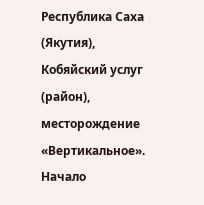Республика Саха (Якутия), Кобяйский услуг (район), месторождение «Вертикальное». Начало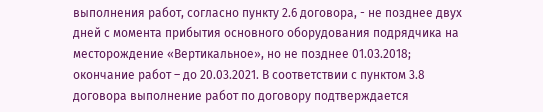выполнения работ, согласно пункту 2.6 договора, - не позднее двух дней с момента прибытия основного оборудования подрядчика на месторождение «Вертикальное», но не позднее 01.03.2018; окончание работ – до 20.03.2021. В соответствии с пунктом 3.8 договора выполнение работ по договору подтверждается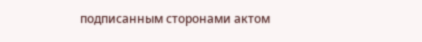подписанным сторонами актом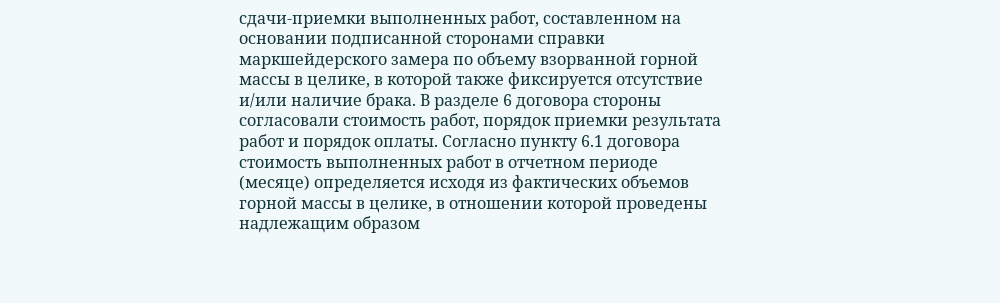сдачи-приемки выполненных работ, составленном на основании подписанной сторонами справки маркшейдерского замера по объему взорванной горной массы в целике, в которой также фиксируется отсутствие и/или наличие брака. В разделе 6 договора стороны согласовали стоимость работ, порядок приемки результата работ и порядок оплаты. Согласно пункту 6.1 договора стоимость выполненных работ в отчетном периоде (месяце) определяется исходя из фактических объемов горной массы в целике, в отношении которой проведены надлежащим образом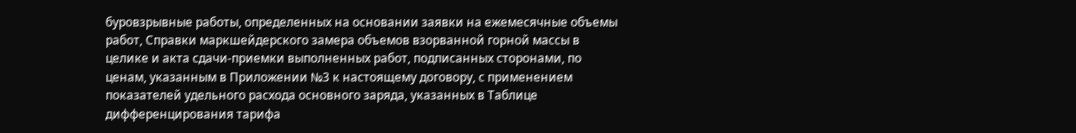буровзрывные работы, определенных на основании заявки на ежемесячные объемы работ, Справки маркшейдерского замера объемов взорванной горной массы в целике и акта сдачи-приемки выполненных работ, подписанных сторонами, по ценам, указанным в Приложении №3 к настоящему договору, с применением показателей удельного расхода основного заряда, указанных в Таблице дифференцирования тарифа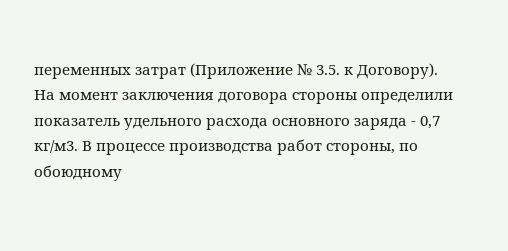переменных затрат (Приложение № 3.5. к Договору). На момент заключения договора стороны определили показатель удельного расхода основного заряда - 0,7 кг/м3. В процессе производства работ стороны, по обоюдному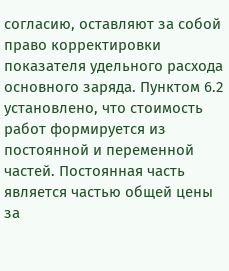согласию, оставляют за собой право корректировки показателя удельного расхода основного заряда. Пунктом 6.2 установлено, что стоимость работ формируется из постоянной и переменной частей. Постоянная часть является частью общей цены за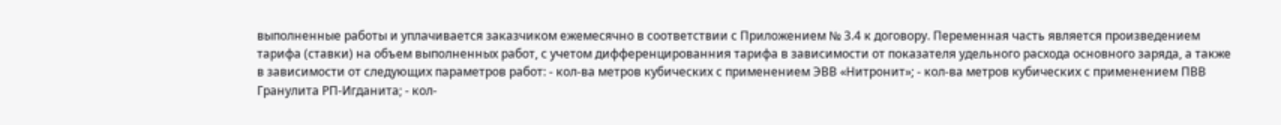выполненные работы и уплачивается заказчиком ежемесячно в соответствии с Приложением № 3.4 к договору. Переменная часть является произведением тарифа (ставки) на объем выполненных работ, с учетом дифференцированния тарифа в зависимости от показателя удельного расхода основного заряда, а также в зависимости от следующих параметров работ: - кол-ва метров кубических с применением ЭВВ «Нитронит»; - кол-ва метров кубических с применением ПВВ Гранулита РП-Игданита; - кол-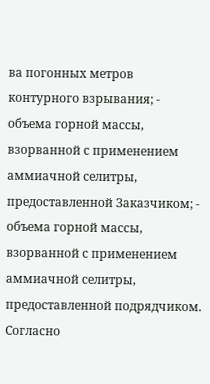ва погонных метров контурного взрывания; - объема горной массы, взорванной с применением аммиачной селитры, предоставленной Заказчиком; - объема горной массы, взорванной с применением аммиачной селитры, предоставленной подрядчиком. Согласно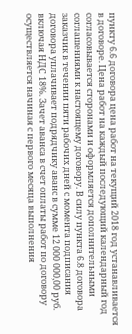пункту 6.6 договора цена работ на текущий 2018 год устанавливается в договоре. Цена работ на каждый последующий календарный год согласовывается сторонами и оформляется дополнительными соглашениями к настоящему договору. В силу пункта 6.8 договора заказчик в течении пяти рабочих дней с момента подписания договора уплачивает подрядчику аванс в сумме 12 000 000,00 руб. включая НДС 18%. Зачет аванса в счет оплаты работ по договору осуществляется начиная с первого месяца выполнения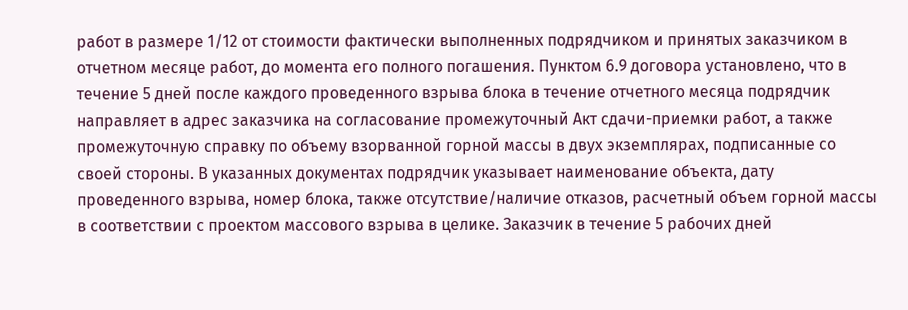работ в размере 1/12 от стоимости фактически выполненных подрядчиком и принятых заказчиком в отчетном месяце работ, до момента его полного погашения. Пунктом 6.9 договора установлено, что в течение 5 дней после каждого проведенного взрыва блока в течение отчетного месяца подрядчик направляет в адрес заказчика на согласование промежуточный Акт сдачи-приемки работ, а также промежуточную справку по объему взорванной горной массы в двух экземплярах, подписанные со своей стороны. В указанных документах подрядчик указывает наименование объекта, дату проведенного взрыва, номер блока, также отсутствие/наличие отказов, расчетный объем горной массы в соответствии с проектом массового взрыва в целике. Заказчик в течение 5 рабочих дней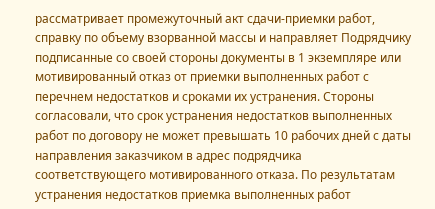рассматривает промежуточный акт сдачи-приемки работ, справку по объему взорванной массы и направляет Подрядчику подписанные со своей стороны документы в 1 экземпляре или мотивированный отказ от приемки выполненных работ с перечнем недостатков и сроками их устранения. Стороны согласовали, что срок устранения недостатков выполненных работ по договору не может превышать 10 рабочих дней с даты направления заказчиком в адрес подрядчика соответствующего мотивированного отказа. По результатам устранения недостатков приемка выполненных работ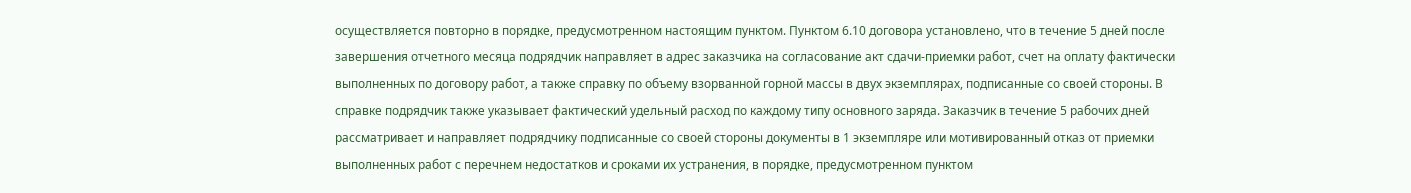осуществляется повторно в порядке, предусмотренном настоящим пунктом. Пунктом 6.10 договора установлено, что в течение 5 дней после завершения отчетного месяца подрядчик направляет в адрес заказчика на согласование акт сдачи-приемки работ, счет на оплату фактически выполненных по договору работ, а также справку по объему взорванной горной массы в двух экземплярах, подписанные со своей стороны. В справке подрядчик также указывает фактический удельный расход по каждому типу основного заряда. Заказчик в течение 5 рабочих дней рассматривает и направляет подрядчику подписанные со своей стороны документы в 1 экземпляре или мотивированный отказ от приемки выполненных работ с перечнем недостатков и сроками их устранения, в порядке, предусмотренном пунктом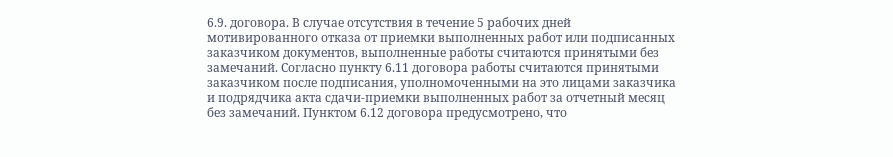6.9. договора. В случае отсутствия в течение 5 рабочих дней мотивированного отказа от приемки выполненных работ или подписанных заказчиком документов, выполненные работы считаются принятыми без замечаний. Согласно пункту 6.11 договора работы считаются принятыми заказчиком после подписания, уполномоченными на это лицами заказчика и подрядчика акта сдачи-приемки выполненных работ за отчетный месяц без замечаний. Пунктом 6.12 договора предусмотрено, что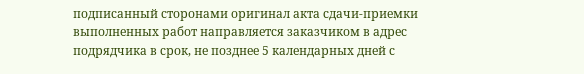подписанный сторонами оригинал акта сдачи-приемки выполненных работ направляется заказчиком в адрес подрядчика в срок, не позднее 5 календарных дней с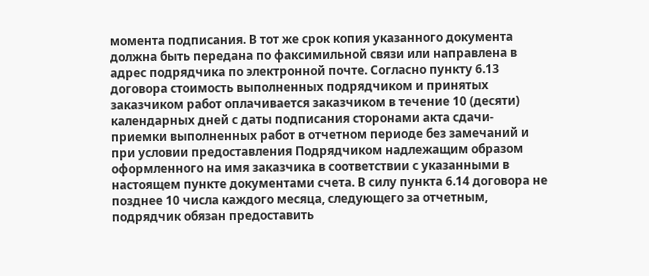момента подписания. В тот же срок копия указанного документа должна быть передана по факсимильной связи или направлена в адрес подрядчика по электронной почте. Согласно пункту 6.13 договора стоимость выполненных подрядчиком и принятых заказчиком работ оплачивается заказчиком в течение 10 (десяти) календарных дней с даты подписания сторонами акта сдачи-приемки выполненных работ в отчетном периоде без замечаний и при условии предоставления Подрядчиком надлежащим образом оформленного на имя заказчика в соответствии с указанными в настоящем пункте документами счета. В силу пункта 6.14 договора не позднее 10 числа каждого месяца, следующего за отчетным, подрядчик обязан предоставить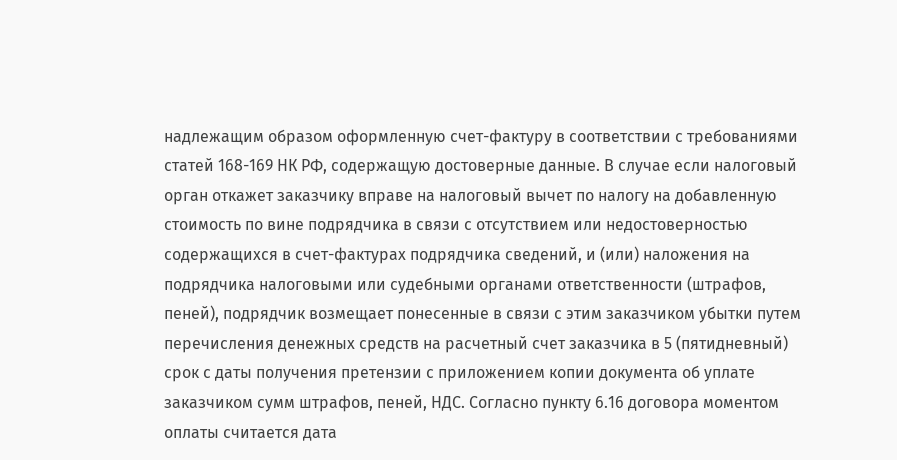надлежащим образом оформленную счет-фактуру в соответствии с требованиями статей 168-169 НК РФ, содержащую достоверные данные. В случае если налоговый орган откажет заказчику вправе на налоговый вычет по налогу на добавленную стоимость по вине подрядчика в связи с отсутствием или недостоверностью содержащихся в счет-фактурах подрядчика сведений, и (или) наложения на подрядчика налоговыми или судебными органами ответственности (штрафов, пеней), подрядчик возмещает понесенные в связи с этим заказчиком убытки путем перечисления денежных средств на расчетный счет заказчика в 5 (пятидневный) срок с даты получения претензии с приложением копии документа об уплате заказчиком сумм штрафов, пеней, НДС. Согласно пункту 6.16 договора моментом оплаты считается дата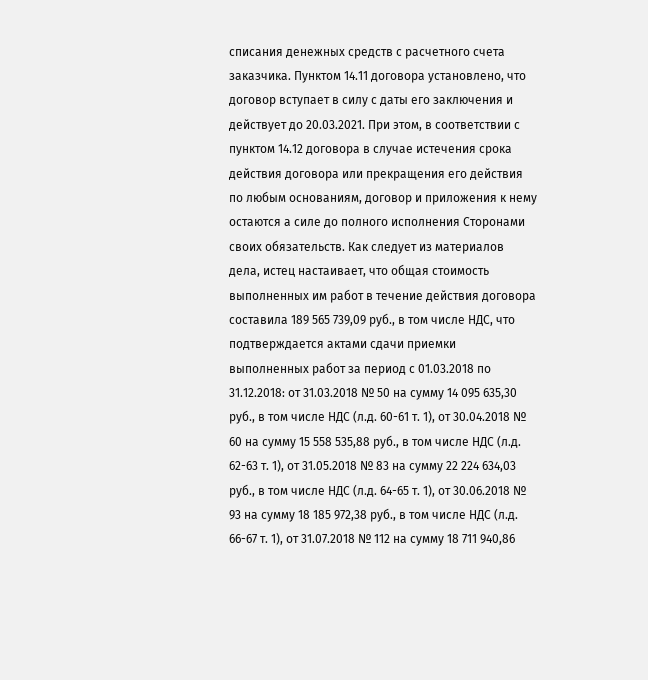списания денежных средств с расчетного счета заказчика. Пунктом 14.11 договора установлено, что договор вступает в силу с даты его заключения и действует до 20.03.2021. При этом, в соответствии с пунктом 14.12 договора в случае истечения срока действия договора или прекращения его действия по любым основаниям, договор и приложения к нему остаются а силе до полного исполнения Сторонами своих обязательств. Как следует из материалов дела, истец настаивает, что общая стоимость выполненных им работ в течение действия договора составила 189 565 739,09 руб., в том числе НДС, что подтверждается актами сдачи приемки выполненных работ за период с 01.03.2018 по 31.12.2018: от 31.03.2018 № 50 на сумму 14 095 635,30 руб., в том числе НДС (л.д. 60-61 т. 1), от 30.04.2018 № 60 на сумму 15 558 535,88 руб., в том числе НДС (л.д. 62-63 т. 1), от 31.05.2018 № 83 на сумму 22 224 634,03 руб., в том числе НДС (л.д. 64-65 т. 1), от 30.06.2018 № 93 на сумму 18 185 972,38 руб., в том числе НДС (л.д. 66-67 т. 1), от 31.07.2018 № 112 на сумму 18 711 940,86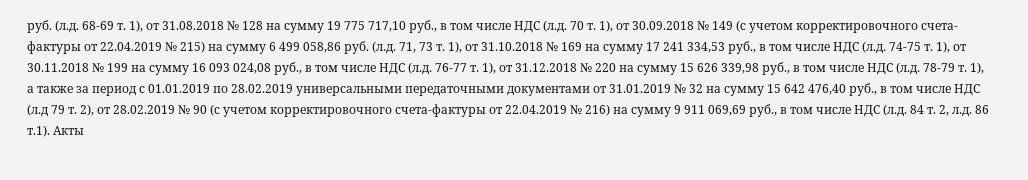руб. (л.д. 68-69 т. 1), от 31.08.2018 № 128 на сумму 19 775 717,10 руб., в том числе НДС (л.д. 70 т. 1), от 30.09.2018 № 149 (с учетом корректировочного счета-фактуры от 22.04.2019 № 215) на сумму 6 499 058,86 руб. (л.д. 71, 73 т. 1), от 31.10.2018 № 169 на сумму 17 241 334,53 руб., в том числе НДС (л.д. 74-75 т. 1), от 30.11.2018 № 199 на сумму 16 093 024,08 руб., в том числе НДС (л.д. 76-77 т. 1), от 31.12.2018 № 220 на сумму 15 626 339,98 руб., в том числе НДС (л.д. 78-79 т. 1), а также за период с 01.01.2019 по 28.02.2019 универсальными передаточными документами от 31.01.2019 № 32 на сумму 15 642 476,40 руб., в том числе НДС (л.д 79 т. 2), от 28.02.2019 № 90 (с учетом корректировочного счета-фактуры от 22.04.2019 № 216) на сумму 9 911 069,69 руб., в том числе НДС (л.д. 84 т. 2, л.д. 86 т.1). Акты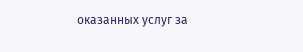оказанных услуг за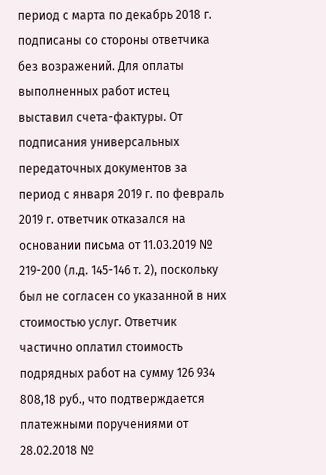период с марта по декабрь 2018 г. подписаны со стороны ответчика без возражений. Для оплаты выполненных работ истец выставил счета-фактуры. От подписания универсальных передаточных документов за период с января 2019 г. по февраль 2019 г. ответчик отказался на основании письма от 11.03.2019 № 219-200 (л.д. 145-146 т. 2), поскольку был не согласен со указанной в них стоимостью услуг. Ответчик частично оплатил стоимость подрядных работ на сумму 126 934 808,18 руб., что подтверждается платежными поручениями от 28.02.2018 №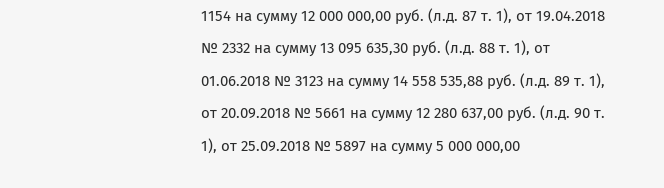1154 на сумму 12 000 000,00 руб. (л.д. 87 т. 1), от 19.04.2018 № 2332 на сумму 13 095 635,30 руб. (л.д. 88 т. 1), от 01.06.2018 № 3123 на сумму 14 558 535,88 руб. (л.д. 89 т. 1), от 20.09.2018 № 5661 на сумму 12 280 637,00 руб. (л.д. 90 т. 1), от 25.09.2018 № 5897 на сумму 5 000 000,00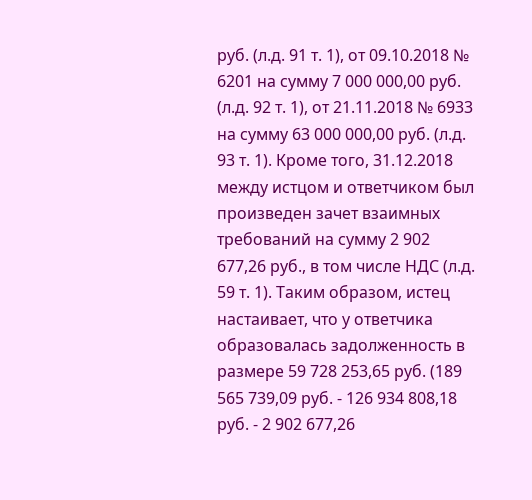руб. (л.д. 91 т. 1), от 09.10.2018 № 6201 на сумму 7 000 000,00 руб. (л.д. 92 т. 1), от 21.11.2018 № 6933 на сумму 63 000 000,00 руб. (л.д. 93 т. 1). Кроме того, 31.12.2018 между истцом и ответчиком был произведен зачет взаимных требований на сумму 2 902 677,26 руб., в том числе НДС (л.д. 59 т. 1). Таким образом, истец настаивает, что у ответчика образовалась задолженность в размере 59 728 253,65 руб. (189 565 739,09 руб. - 126 934 808,18 руб. - 2 902 677,26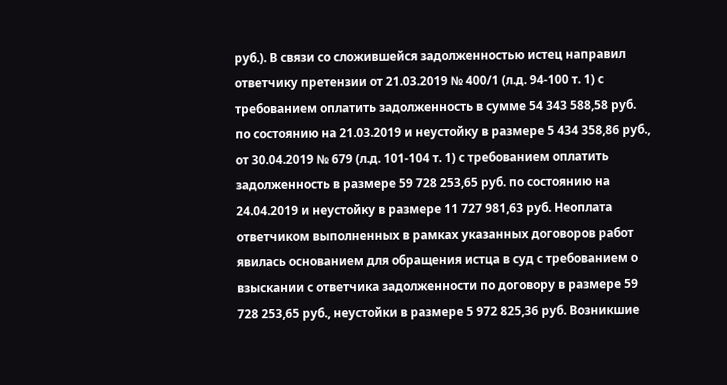руб.). В связи со сложившейся задолженностью истец направил ответчику претензии от 21.03.2019 № 400/1 (л.д. 94-100 т. 1) с требованием оплатить задолженность в сумме 54 343 588,58 руб. по состоянию на 21.03.2019 и неустойку в размере 5 434 358,86 руб., от 30.04.2019 № 679 (л.д. 101-104 т. 1) с требованием оплатить задолженность в размере 59 728 253,65 руб. по состоянию на 24.04.2019 и неустойку в размере 11 727 981,63 руб. Неоплата ответчиком выполненных в рамках указанных договоров работ явилась основанием для обращения истца в суд с требованием о взыскании с ответчика задолженности по договору в размере 59 728 253,65 руб., неустойки в размере 5 972 825,36 руб. Возникшие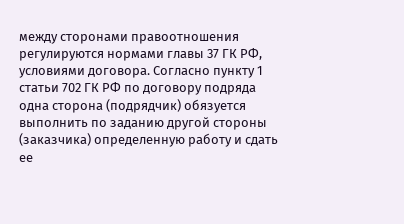между сторонами правоотношения регулируются нормами главы 37 ГК РФ, условиями договора. Согласно пункту 1 статьи 702 ГК РФ по договору подряда одна сторона (подрядчик) обязуется выполнить по заданию другой стороны (заказчика) определенную работу и сдать ее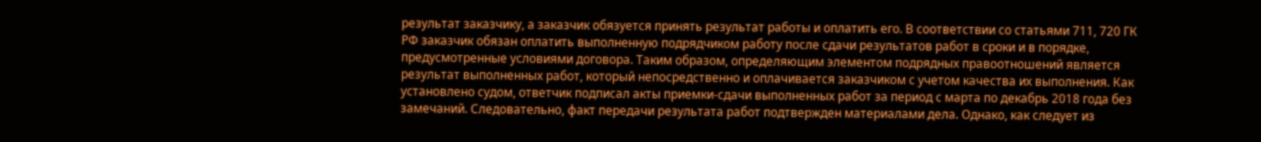результат заказчику, а заказчик обязуется принять результат работы и оплатить его. В соответствии со статьями 711, 720 ГК РФ заказчик обязан оплатить выполненную подрядчиком работу после сдачи результатов работ в сроки и в порядке, предусмотренные условиями договора. Таким образом, определяющим элементом подрядных правоотношений является результат выполненных работ, который непосредственно и оплачивается заказчиком с учетом качества их выполнения. Как установлено судом, ответчик подписал акты приемки-сдачи выполненных работ за период с марта по декабрь 2018 года без замечаний. Следовательно, факт передачи результата работ подтвержден материалами дела. Однако, как следует из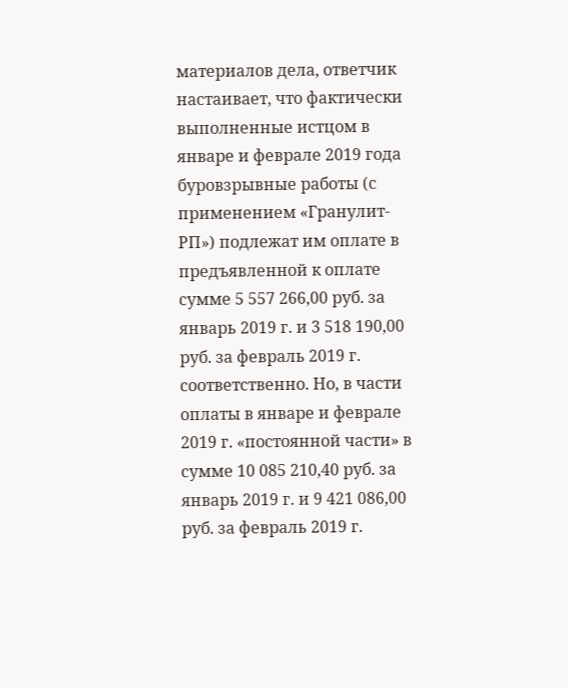материалов дела, ответчик настаивает, что фактически выполненные истцом в январе и феврале 2019 года буровзрывные работы (с применением «Гранулит-РП») подлежат им оплате в предъявленной к оплате сумме 5 557 266,00 руб. за январь 2019 г. и 3 518 190,00 руб. за февраль 2019 г. соответственно. Но, в части оплаты в январе и феврале 2019 г. «постоянной части» в сумме 10 085 210,40 руб. за январь 2019 г. и 9 421 086,00 руб. за февраль 2019 г.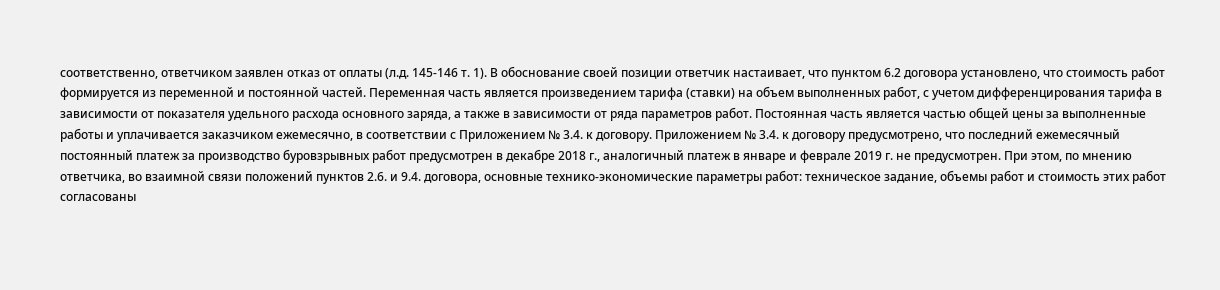соответственно, ответчиком заявлен отказ от оплаты (л.д. 145-146 т. 1). В обоснование своей позиции ответчик настаивает, что пунктом 6.2 договора установлено, что стоимость работ формируется из переменной и постоянной частей. Переменная часть является произведением тарифа (ставки) на объем выполненных работ, с учетом дифференцирования тарифа в зависимости от показателя удельного расхода основного заряда, а также в зависимости от ряда параметров работ. Постоянная часть является частью общей цены за выполненные работы и уплачивается заказчиком ежемесячно, в соответствии с Приложением № 3.4. к договору. Приложением № 3.4. к договору предусмотрено, что последний ежемесячный постоянный платеж за производство буровзрывных работ предусмотрен в декабре 2018 г., аналогичный платеж в январе и феврале 2019 г. не предусмотрен. При этом, по мнению ответчика, во взаимной связи положений пунктов 2.6. и 9.4. договора, основные технико-экономические параметры работ: техническое задание, объемы работ и стоимость этих работ согласованы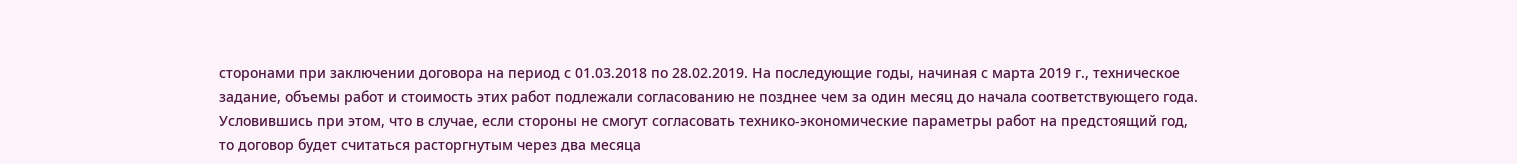сторонами при заключении договора на период с 01.03.2018 по 28.02.2019. На последующие годы, начиная с марта 2019 г., техническое задание, объемы работ и стоимость этих работ подлежали согласованию не позднее чем за один месяц до начала соответствующего года. Условившись при этом, что в случае, если стороны не смогут согласовать технико-экономические параметры работ на предстоящий год, то договор будет считаться расторгнутым через два месяца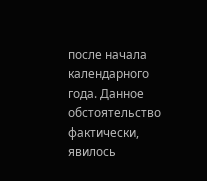после начала календарного года. Данное обстоятельство фактически, явилось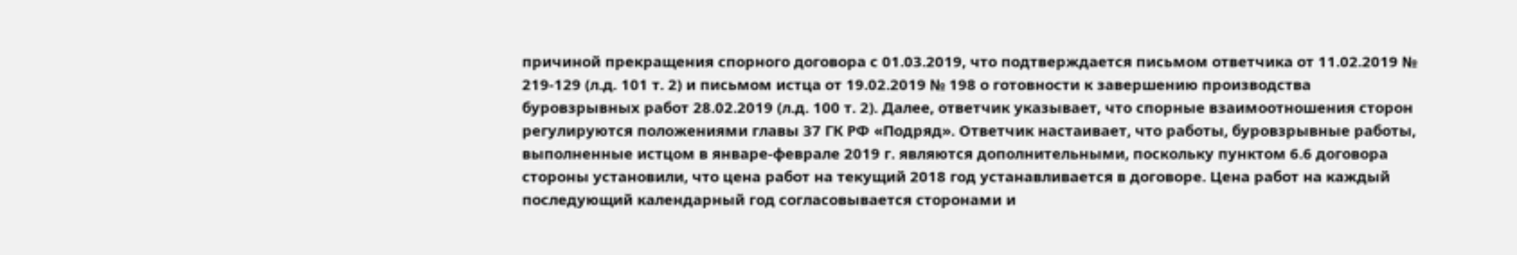причиной прекращения спорного договора с 01.03.2019, что подтверждается письмом ответчика от 11.02.2019 № 219-129 (л.д. 101 т. 2) и письмом истца от 19.02.2019 № 198 о готовности к завершению производства буровзрывных работ 28.02.2019 (л.д. 100 т. 2). Далее, ответчик указывает, что спорные взаимоотношения сторон регулируются положениями главы 37 ГК РФ «Подряд». Ответчик настаивает, что работы, буровзрывные работы, выполненные истцом в январе-феврале 2019 г. являются дополнительными, поскольку пунктом 6.6 договора стороны установили, что цена работ на текущий 2018 год устанавливается в договоре. Цена работ на каждый последующий календарный год согласовывается сторонами и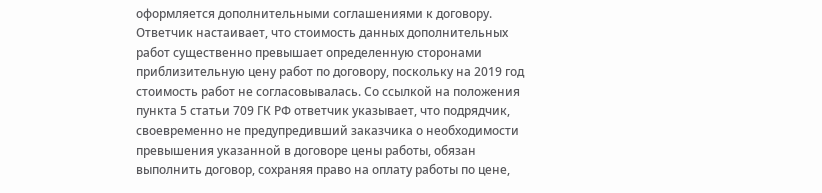оформляется дополнительными соглашениями к договору. Ответчик настаивает, что стоимость данных дополнительных работ существенно превышает определенную сторонами приблизительную цену работ по договору, поскольку на 2019 год стоимость работ не согласовывалась. Со ссылкой на положения пункта 5 статьи 709 ГК РФ ответчик указывает, что подрядчик, своевременно не предупредивший заказчика о необходимости превышения указанной в договоре цены работы, обязан выполнить договор, сохраняя право на оплату работы по цене,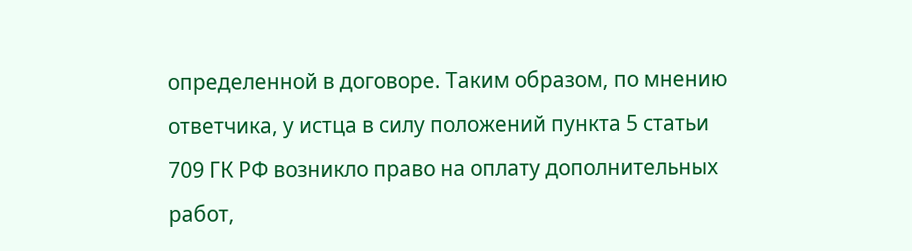определенной в договоре. Таким образом, по мнению ответчика, у истца в силу положений пункта 5 статьи 709 ГК РФ возникло право на оплату дополнительных работ,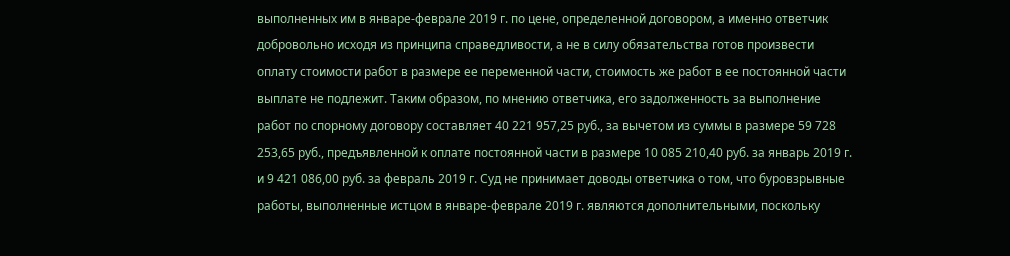выполненных им в январе-феврале 2019 г. по цене, определенной договором, а именно ответчик добровольно исходя из принципа справедливости, а не в силу обязательства готов произвести оплату стоимости работ в размере ее переменной части, стоимость же работ в ее постоянной части выплате не подлежит. Таким образом, по мнению ответчика, его задолженность за выполнение работ по спорному договору составляет 40 221 957,25 руб., за вычетом из суммы в размере 59 728 253,65 руб., предъявленной к оплате постоянной части в размере 10 085 210,40 руб. за январь 2019 г. и 9 421 086,00 руб. за февраль 2019 г. Суд не принимает доводы ответчика о том, что буровзрывные работы, выполненные истцом в январе-феврале 2019 г. являются дополнительными, поскольку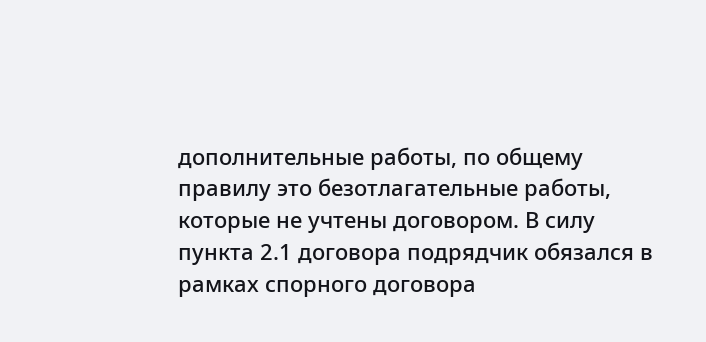дополнительные работы, по общему правилу это безотлагательные работы, которые не учтены договором. В силу пункта 2.1 договора подрядчик обязался в рамках спорного договора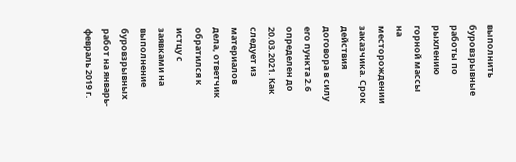выполнить буровзрывные работы по рыхлению горной массы на месторождении заказчика. Срок действия договора в силу его пункта 2.6 определен до 20.03.2021. Как следует из материалов дела, ответчик обратился к истцу с заявками на выполнение буровзрывных работ на январь-февраль 2019 г.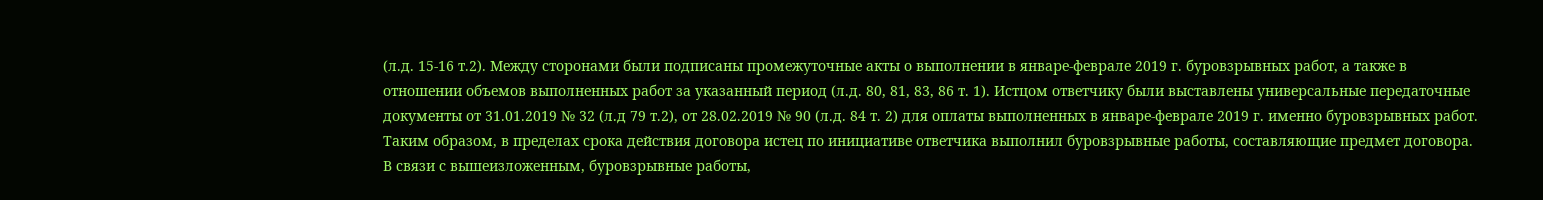(л.д. 15-16 т.2). Между сторонами были подписаны промежуточные акты о выполнении в январе-феврале 2019 г. буровзрывных работ, а также в отношении объемов выполненных работ за указанный период (л.д. 80, 81, 83, 86 т. 1). Истцом ответчику были выставлены универсальные передаточные документы от 31.01.2019 № 32 (л.д 79 т.2), от 28.02.2019 № 90 (л.д. 84 т. 2) для оплаты выполненных в январе-феврале 2019 г. именно буровзрывных работ. Таким образом, в пределах срока действия договора истец по инициативе ответчика выполнил буровзрывные работы, составляющие предмет договора. В связи с вышеизложенным, буровзрывные работы,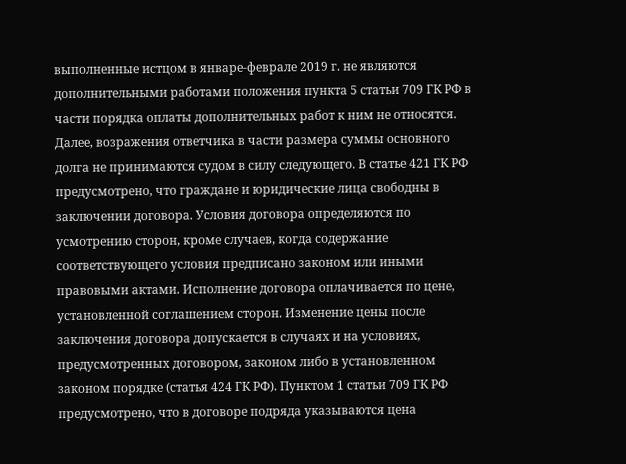выполненные истцом в январе-феврале 2019 г. не являются дополнительными работами положения пункта 5 статьи 709 ГК РФ в части порядка оплаты дополнительных работ к ним не относятся. Далее, возражения ответчика в части размера суммы основного долга не принимаются судом в силу следующего. В статье 421 ГК РФ предусмотрено, что граждане и юридические лица свободны в заключении договора. Условия договора определяются по усмотрению сторон, кроме случаев, когда содержание соответствующего условия предписано законом или иными правовыми актами. Исполнение договора оплачивается по цене, установленной соглашением сторон. Изменение цены после заключения договора допускается в случаях и на условиях, предусмотренных договором, законом либо в установленном законом порядке (статья 424 ГК РФ). Пунктом 1 статьи 709 ГК РФ предусмотрено, что в договоре подряда указываются цена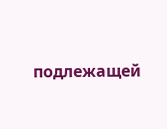подлежащей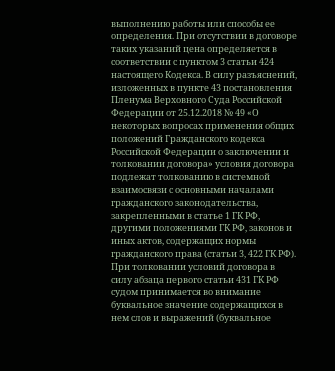выполнению работы или способы ее определения. При отсутствии в договоре таких указаний цена определяется в соответствии с пунктом 3 статьи 424 настоящего Кодекса. В силу разъяснений, изложенных в пункте 43 постановления Пленума Верховного Суда Российской Федерации от 25.12.2018 № 49 «О некоторых вопросах применения общих положений Гражданского кодекса Российской Федерации о заключении и толковании договора» условия договора подлежат толкованию в системной взаимосвязи с основными началами гражданского законодательства, закрепленными в статье 1 ГК РФ, другими положениями ГК РФ, законов и иных актов, содержащих нормы гражданского права (статьи 3, 422 ГК РФ). При толковании условий договора в силу абзаца первого статьи 431 ГК РФ судом принимается во внимание буквальное значение содержащихся в нем слов и выражений (буквальное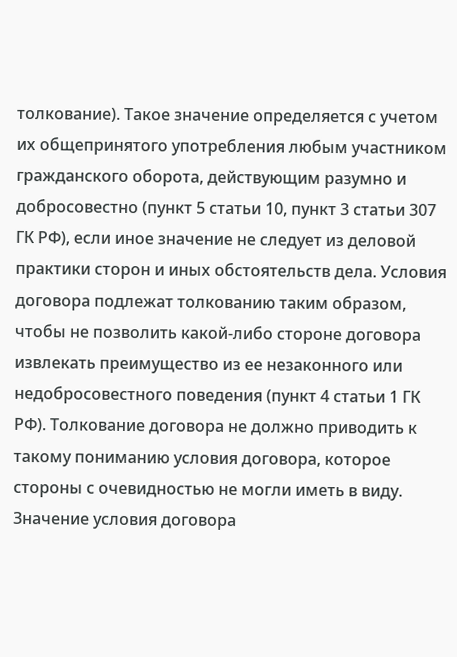толкование). Такое значение определяется с учетом их общепринятого употребления любым участником гражданского оборота, действующим разумно и добросовестно (пункт 5 статьи 10, пункт 3 статьи 307 ГК РФ), если иное значение не следует из деловой практики сторон и иных обстоятельств дела. Условия договора подлежат толкованию таким образом, чтобы не позволить какой-либо стороне договора извлекать преимущество из ее незаконного или недобросовестного поведения (пункт 4 статьи 1 ГК РФ). Толкование договора не должно приводить к такому пониманию условия договора, которое стороны с очевидностью не могли иметь в виду. Значение условия договора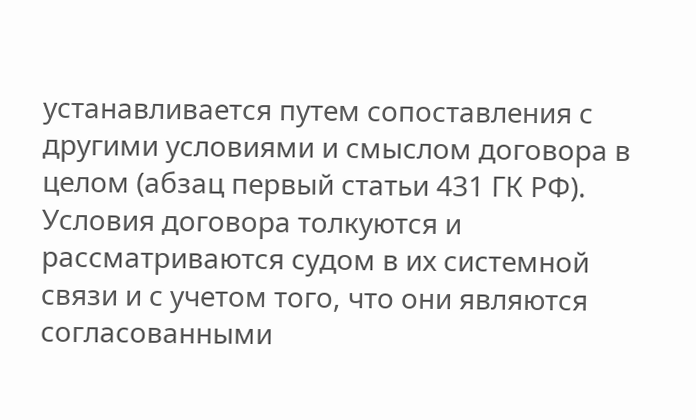устанавливается путем сопоставления с другими условиями и смыслом договора в целом (абзац первый статьи 431 ГК РФ). Условия договора толкуются и рассматриваются судом в их системной связи и с учетом того, что они являются согласованными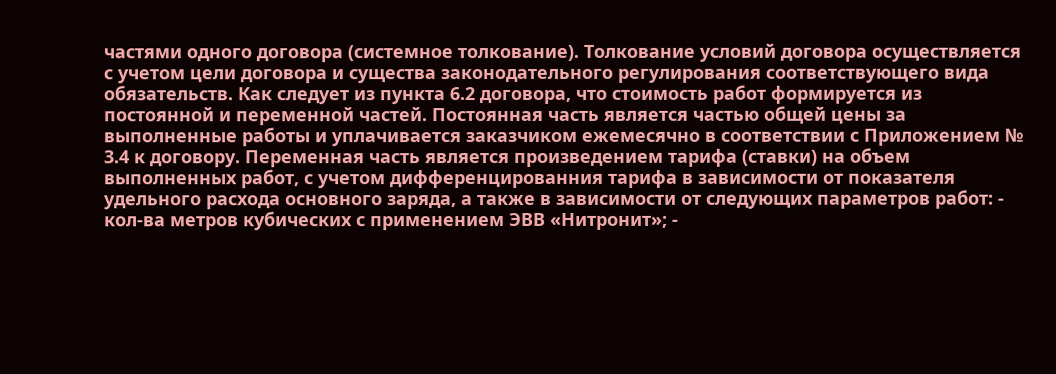частями одного договора (системное толкование). Толкование условий договора осуществляется с учетом цели договора и существа законодательного регулирования соответствующего вида обязательств. Как следует из пункта 6.2 договора, что стоимость работ формируется из постоянной и переменной частей. Постоянная часть является частью общей цены за выполненные работы и уплачивается заказчиком ежемесячно в соответствии с Приложением № 3.4 к договору. Переменная часть является произведением тарифа (ставки) на объем выполненных работ, с учетом дифференцированния тарифа в зависимости от показателя удельного расхода основного заряда, а также в зависимости от следующих параметров работ: - кол-ва метров кубических с применением ЭВВ «Нитронит»; -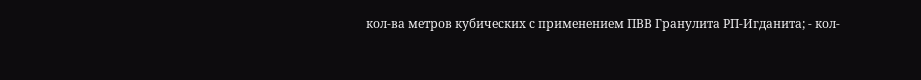кол-ва метров кубических с применением ПВВ Гранулита РП-Игданита; - кол-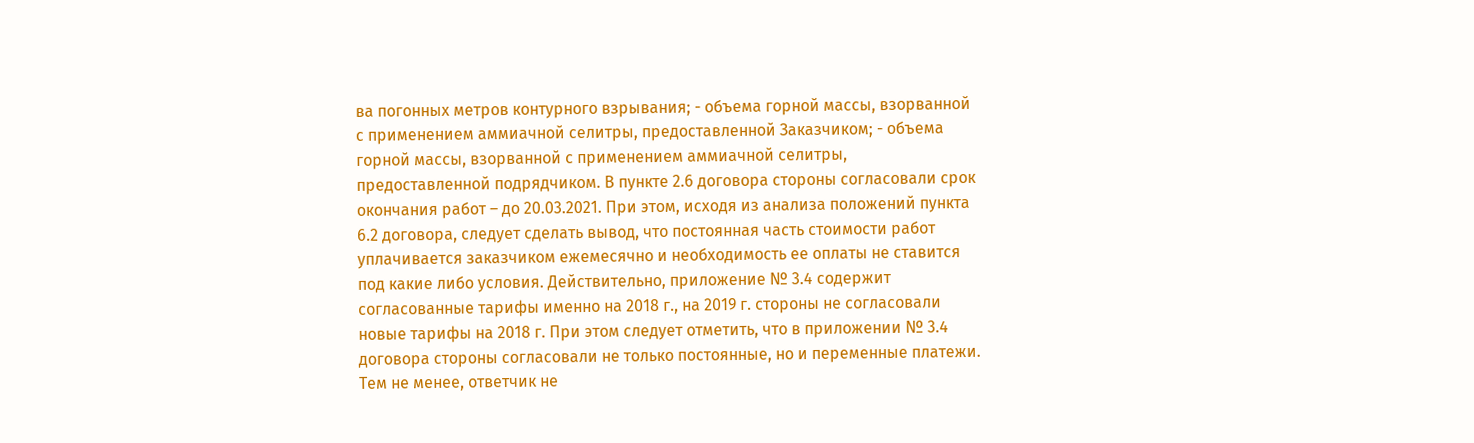ва погонных метров контурного взрывания; - объема горной массы, взорванной с применением аммиачной селитры, предоставленной Заказчиком; - объема горной массы, взорванной с применением аммиачной селитры, предоставленной подрядчиком. В пункте 2.6 договора стороны согласовали срок окончания работ – до 20.03.2021. При этом, исходя из анализа положений пункта 6.2 договора, следует сделать вывод, что постоянная часть стоимости работ уплачивается заказчиком ежемесячно и необходимость ее оплаты не ставится под какие либо условия. Действительно, приложение № 3.4 содержит согласованные тарифы именно на 2018 г., на 2019 г. стороны не согласовали новые тарифы на 2018 г. При этом следует отметить, что в приложении № 3.4 договора стороны согласовали не только постоянные, но и переменные платежи. Тем не менее, ответчик не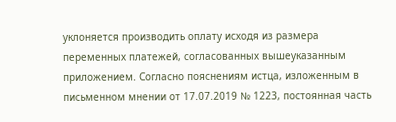уклоняется производить оплату исходя из размера переменных платежей, согласованных вышеуказанным приложением. Согласно пояснениям истца, изложенным в письменном мнении от 17.07.2019 № 1223, постоянная часть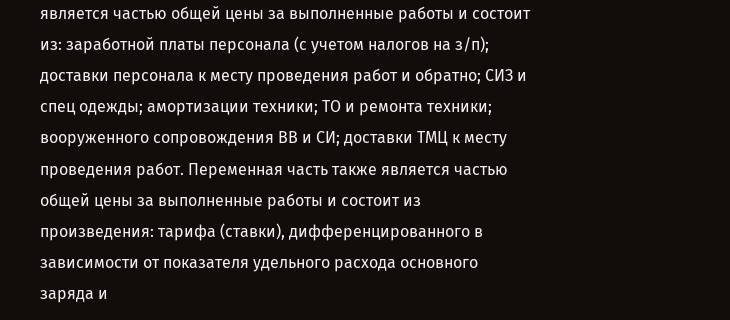является частью общей цены за выполненные работы и состоит из: заработной платы персонала (с учетом налогов на з/п); доставки персонала к месту проведения работ и обратно; СИЗ и спец одежды; амортизации техники; ТО и ремонта техники; вооруженного сопровождения ВВ и СИ; доставки ТМЦ к месту проведения работ. Переменная часть также является частью общей цены за выполненные работы и состоит из произведения: тарифа (ставки), дифференцированного в зависимости от показателя удельного расхода основного заряда и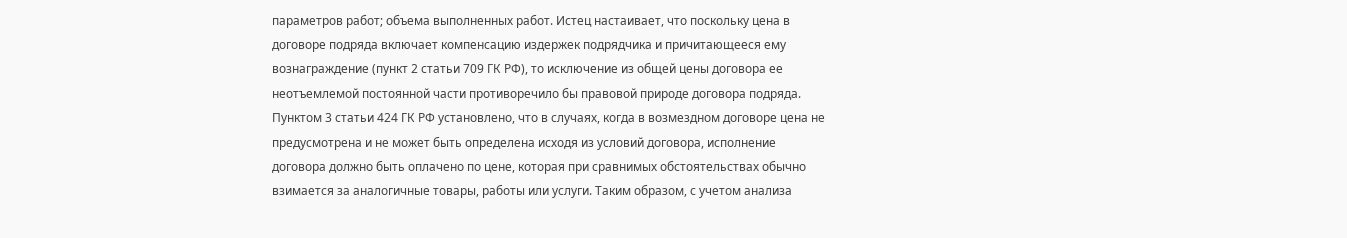параметров работ; объема выполненных работ. Истец настаивает, что поскольку цена в договоре подряда включает компенсацию издержек подрядчика и причитающееся ему вознаграждение (пункт 2 статьи 709 ГК РФ), то исключение из общей цены договора ее неотъемлемой постоянной части противоречило бы правовой природе договора подряда. Пунктом 3 статьи 424 ГК РФ установлено, что в случаях, когда в возмездном договоре цена не предусмотрена и не может быть определена исходя из условий договора, исполнение договора должно быть оплачено по цене, которая при сравнимых обстоятельствах обычно взимается за аналогичные товары, работы или услуги. Таким образом, с учетом анализа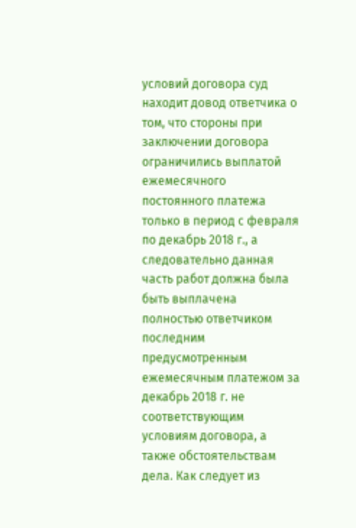условий договора суд находит довод ответчика о том, что стороны при заключении договора ограничились выплатой ежемесячного постоянного платежа только в период с февраля по декабрь 2018 г., а следовательно данная часть работ должна была быть выплачена полностью ответчиком последним предусмотренным ежемесячным платежом за декабрь 2018 г. не соответствующим условиям договора, а также обстоятельствам дела. Как следует из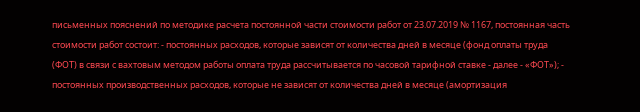письменных пояснений по методике расчета постоянной части стоимости работ от 23.07.2019 № 1167, постоянная часть стоимости работ состоит: - постоянных расходов, которые зависят от количества дней в месяце (фонд оплаты труда (ФОТ) в связи с вахтовым методом работы оплата труда рассчитывается по часовой тарифной ставке - далее - «ФОТ»); - постоянных производственных расходов, которые не зависят от количества дней в месяце (амортизация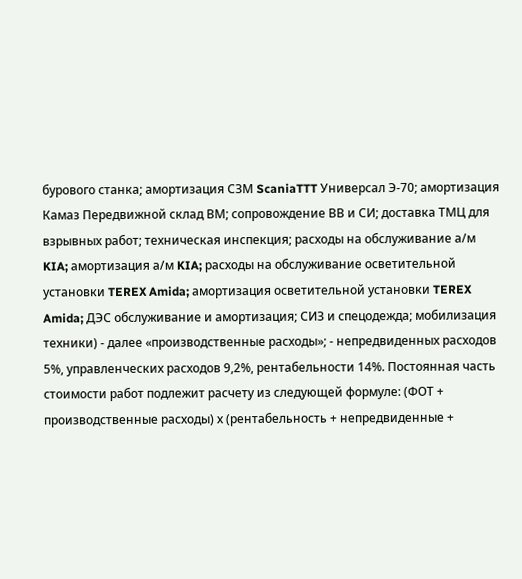бурового станка; амортизация СЗМ ScaniaTTT Универсал Э-70; амортизация Камаз Передвижной склад ВМ; сопровождение ВВ и СИ; доставка ТМЦ для взрывных работ; техническая инспекция; расходы на обслуживание а/м KIA; амортизация а/м KIA; расходы на обслуживание осветительной установки TEREX Amida; амортизация осветительной установки TEREX Amida; ДЭС обслуживание и амортизация; СИЗ и спецодежда; мобилизация техники) - далее «производственные расходы»; - непредвиденных расходов 5%, управленческих расходов 9,2%, рентабельности 14%. Постоянная часть стоимости работ подлежит расчету из следующей формуле: (ФОТ + производственные расходы) х (рентабельность + непредвиденные +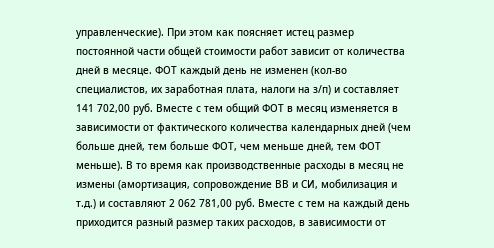управленческие). При этом как поясняет истец размер постоянной части общей стоимости работ зависит от количества дней в месяце. ФОТ каждый день не изменен (кол-во специалистов, их заработная плата, налоги на з/п) и составляет 141 702,00 руб. Вместе с тем общий ФОТ в месяц изменяется в зависимости от фактического количества календарных дней (чем больше дней, тем больше ФОТ, чем меньше дней, тем ФОТ меньше). В то время как производственные расходы в месяц не измены (амортизация, сопровождение ВВ и СИ, мобилизация и т.д.) и составляют 2 062 781,00 руб. Вместе с тем на каждый день приходится разный размер таких расходов, в зависимости от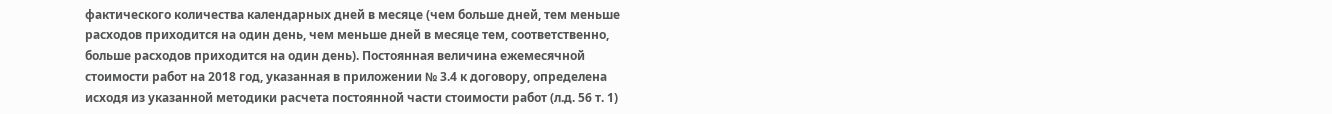фактического количества календарных дней в месяце (чем больше дней, тем меньше расходов приходится на один день, чем меньше дней в месяце тем, соответственно, больше расходов приходится на один день). Постоянная величина ежемесячной стоимости работ на 2018 год, указанная в приложении № 3.4 к договору, определена исходя из указанной методики расчета постоянной части стоимости работ (л.д. 56 т. 1)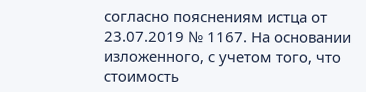согласно пояснениям истца от 23.07.2019 № 1167. На основании изложенного, с учетом того, что стоимость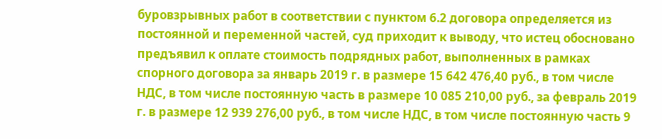буровзрывных работ в соответствии с пунктом 6.2 договора определяется из постоянной и переменной частей, суд приходит к выводу, что истец обосновано предъявил к оплате стоимость подрядных работ, выполненных в рамках спорного договора за январь 2019 г. в размере 15 642 476,40 руб., в том числе НДС, в том числе постоянную часть в размере 10 085 210,00 руб., за февраль 2019 г. в размере 12 939 276,00 руб., в том числе НДС, в том числе постоянную часть 9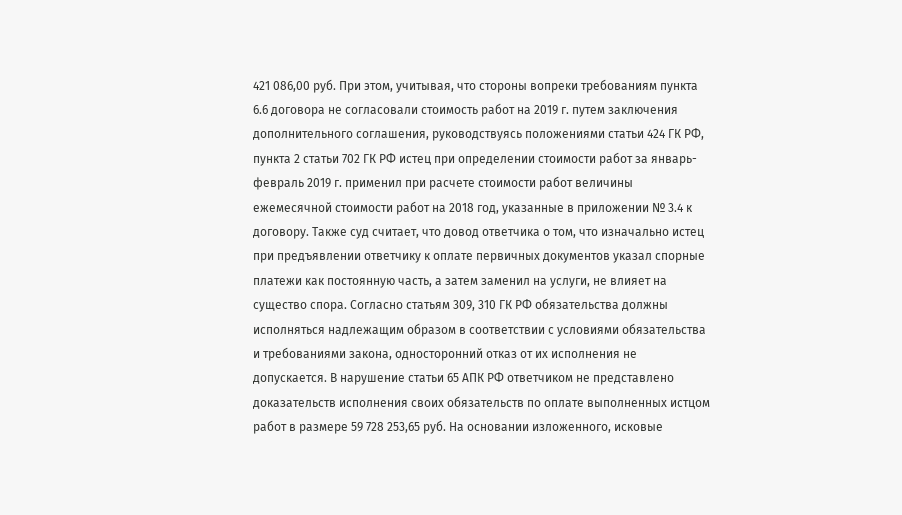421 086,00 руб. При этом, учитывая, что стороны вопреки требованиям пункта 6.6 договора не согласовали стоимость работ на 2019 г. путем заключения дополнительного соглашения, руководствуясь положениями статьи 424 ГК РФ, пункта 2 статьи 702 ГК РФ истец при определении стоимости работ за январь-февраль 2019 г. применил при расчете стоимости работ величины ежемесячной стоимости работ на 2018 год, указанные в приложении № 3.4 к договору. Также суд считает, что довод ответчика о том, что изначально истец при предъявлении ответчику к оплате первичных документов указал спорные платежи как постоянную часть, а затем заменил на услуги, не влияет на существо спора. Согласно статьям 309, 310 ГК РФ обязательства должны исполняться надлежащим образом в соответствии с условиями обязательства и требованиями закона, односторонний отказ от их исполнения не допускается. В нарушение статьи 65 АПК РФ ответчиком не представлено доказательств исполнения своих обязательств по оплате выполненных истцом работ в размере 59 728 253,65 руб. На основании изложенного, исковые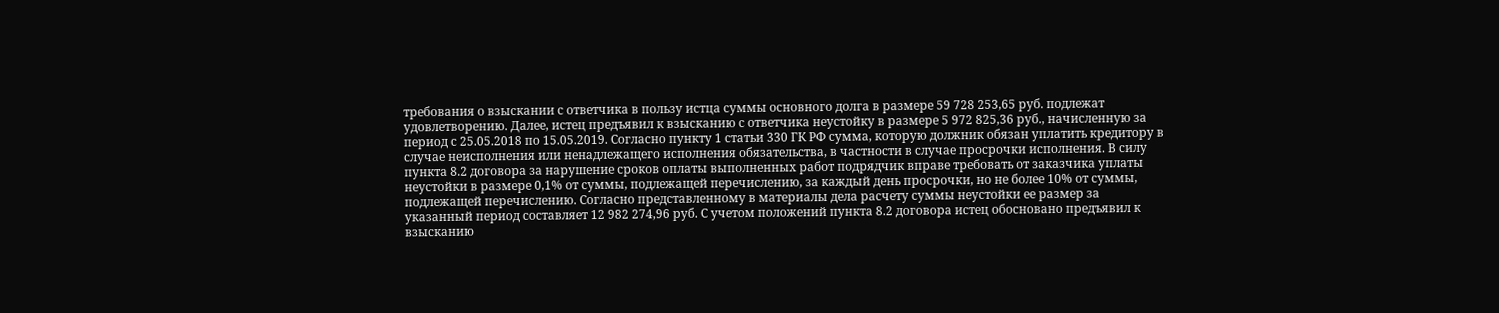требования о взыскании с ответчика в пользу истца суммы основного долга в размере 59 728 253,65 руб. подлежат удовлетворению. Далее, истец предъявил к взысканию с ответчика неустойку в размере 5 972 825,36 руб., начисленную за период с 25.05.2018 по 15.05.2019. Согласно пункту 1 статьи 330 ГК РФ сумма, которую должник обязан уплатить кредитору в случае неисполнения или ненадлежащего исполнения обязательства, в частности в случае просрочки исполнения. В силу пункта 8.2 договора за нарушение сроков оплаты выполненных работ подрядчик вправе требовать от заказчика уплаты неустойки в размере 0,1% от суммы, подлежащей перечислению, за каждый день просрочки, но не более 10% от суммы, подлежащей перечислению. Согласно представленному в материалы дела расчету суммы неустойки ее размер за указанный период составляет 12 982 274,96 руб. С учетом положений пункта 8.2 договора истец обосновано предъявил к взысканию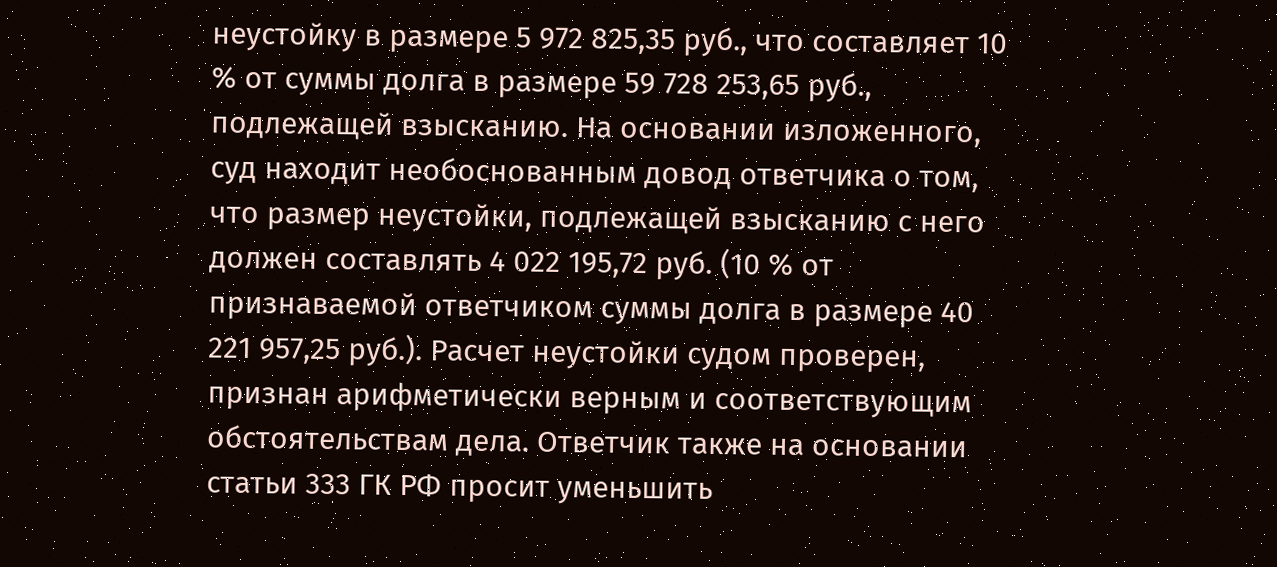неустойку в размере 5 972 825,35 руб., что составляет 10 % от суммы долга в размере 59 728 253,65 руб., подлежащей взысканию. На основании изложенного, суд находит необоснованным довод ответчика о том, что размер неустойки, подлежащей взысканию с него должен составлять 4 022 195,72 руб. (10 % от признаваемой ответчиком суммы долга в размере 40 221 957,25 руб.). Расчет неустойки судом проверен, признан арифметически верным и соответствующим обстоятельствам дела. Ответчик также на основании статьи 333 ГК РФ просит уменьшить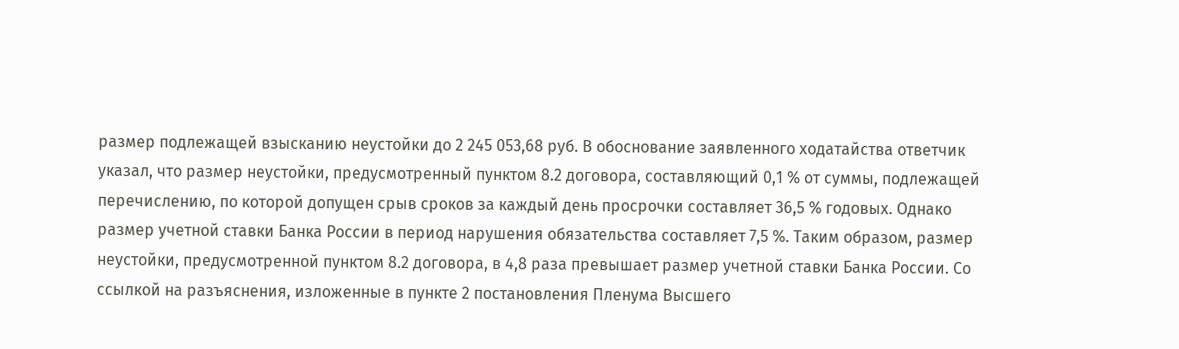размер подлежащей взысканию неустойки до 2 245 053,68 руб. В обоснование заявленного ходатайства ответчик указал, что размер неустойки, предусмотренный пунктом 8.2 договора, составляющий 0,1 % от суммы, подлежащей перечислению, по которой допущен срыв сроков за каждый день просрочки составляет 36,5 % годовых. Однако размер учетной ставки Банка России в период нарушения обязательства составляет 7,5 %. Таким образом, размер неустойки, предусмотренной пунктом 8.2 договора, в 4,8 раза превышает размер учетной ставки Банка России. Со ссылкой на разъяснения, изложенные в пункте 2 постановления Пленума Высшего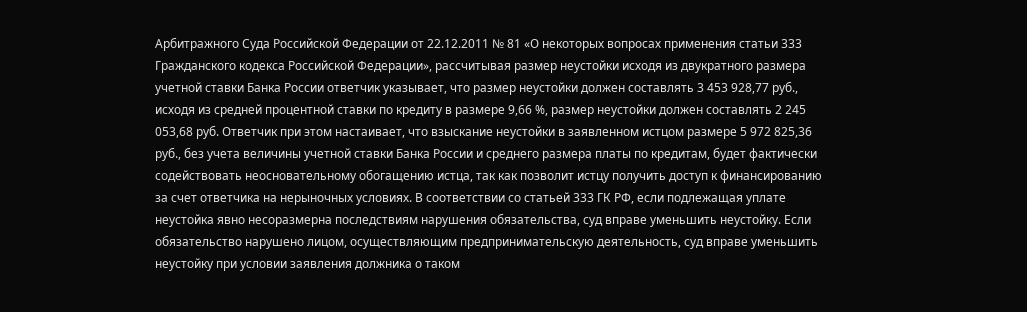Арбитражного Суда Российской Федерации от 22.12.2011 № 81 «О некоторых вопросах применения статьи 333 Гражданского кодекса Российской Федерации», рассчитывая размер неустойки исходя из двукратного размера учетной ставки Банка России ответчик указывает, что размер неустойки должен составлять 3 453 928,77 руб., исходя из средней процентной ставки по кредиту в размере 9,66 %, размер неустойки должен составлять 2 245 053,68 руб. Ответчик при этом настаивает, что взыскание неустойки в заявленном истцом размере 5 972 825,36 руб., без учета величины учетной ставки Банка России и среднего размера платы по кредитам, будет фактически содействовать неосновательному обогащению истца, так как позволит истцу получить доступ к финансированию за счет ответчика на нерыночных условиях. В соответствии со статьей 333 ГК РФ, если подлежащая уплате неустойка явно несоразмерна последствиям нарушения обязательства, суд вправе уменьшить неустойку. Если обязательство нарушено лицом, осуществляющим предпринимательскую деятельность, суд вправе уменьшить неустойку при условии заявления должника о таком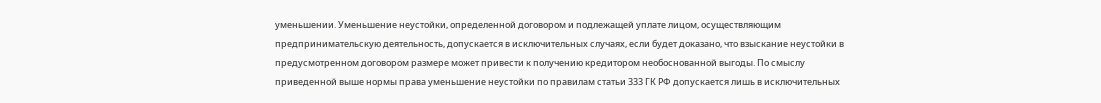уменьшении. Уменьшение неустойки, определенной договором и подлежащей уплате лицом, осуществляющим предпринимательскую деятельность, допускается в исключительных случаях, если будет доказано, что взыскание неустойки в предусмотренном договором размере может привести к получению кредитором необоснованной выгоды. По смыслу приведенной выше нормы права уменьшение неустойки по правилам статьи 333 ГК РФ допускается лишь в исключительных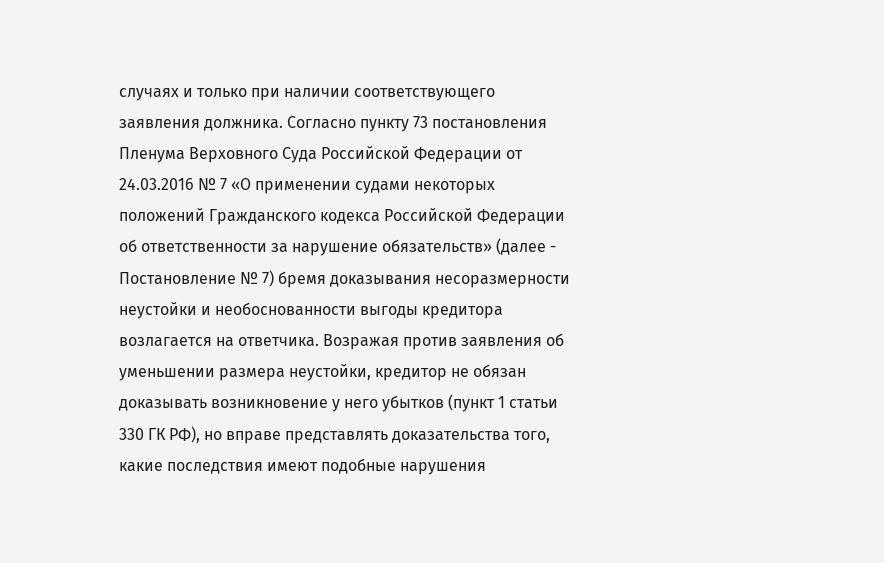случаях и только при наличии соответствующего заявления должника. Согласно пункту 73 постановления Пленума Верховного Суда Российской Федерации от 24.03.2016 № 7 «О применении судами некоторых положений Гражданского кодекса Российской Федерации об ответственности за нарушение обязательств» (далее - Постановление № 7) бремя доказывания несоразмерности неустойки и необоснованности выгоды кредитора возлагается на ответчика. Возражая против заявления об уменьшении размера неустойки, кредитор не обязан доказывать возникновение у него убытков (пункт 1 статьи 330 ГК РФ), но вправе представлять доказательства того, какие последствия имеют подобные нарушения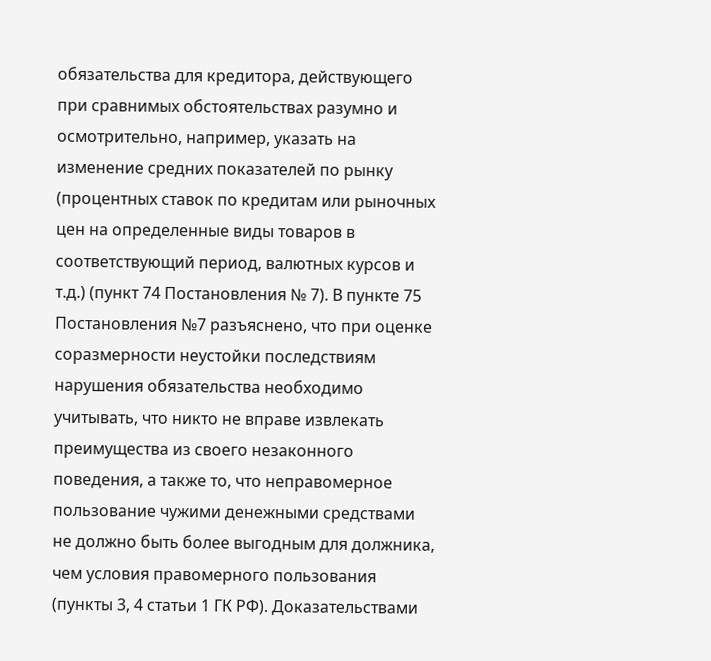обязательства для кредитора, действующего при сравнимых обстоятельствах разумно и осмотрительно, например, указать на изменение средних показателей по рынку (процентных ставок по кредитам или рыночных цен на определенные виды товаров в соответствующий период, валютных курсов и т.д.) (пункт 74 Постановления № 7). В пункте 75 Постановления №7 разъяснено, что при оценке соразмерности неустойки последствиям нарушения обязательства необходимо учитывать, что никто не вправе извлекать преимущества из своего незаконного поведения, а также то, что неправомерное пользование чужими денежными средствами не должно быть более выгодным для должника, чем условия правомерного пользования (пункты 3, 4 статьи 1 ГК РФ). Доказательствами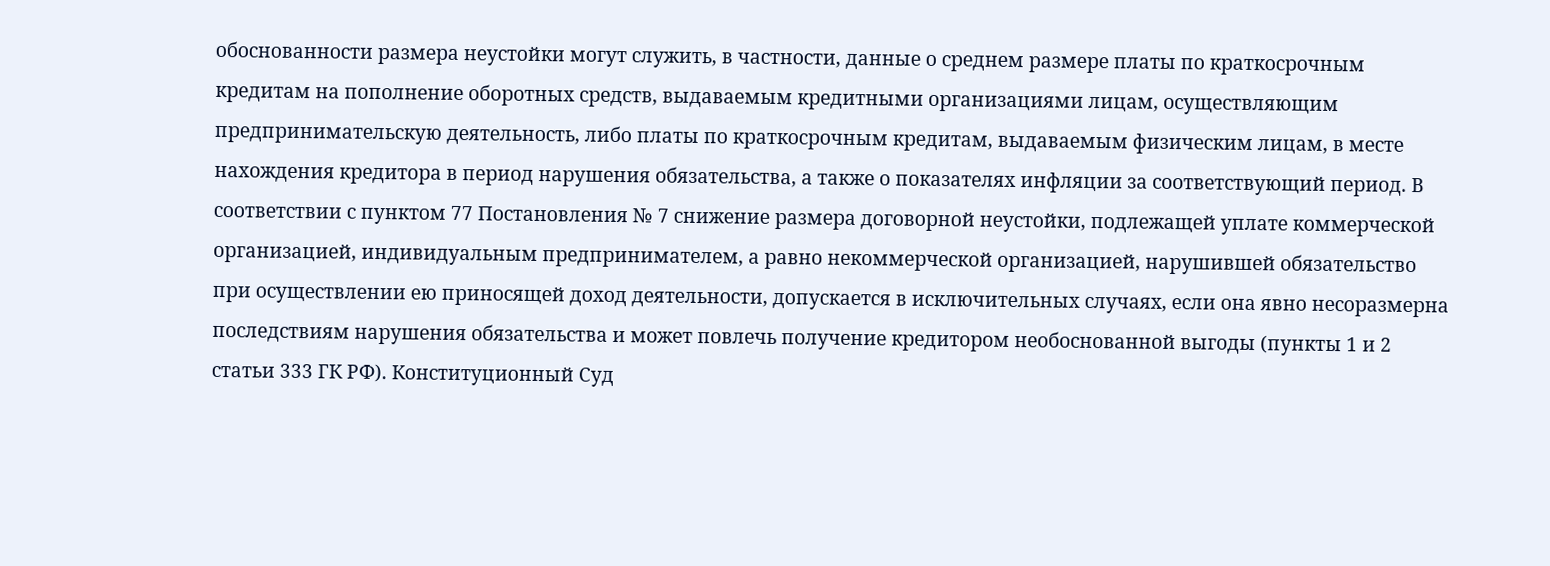обоснованности размера неустойки могут служить, в частности, данные о среднем размере платы по краткосрочным кредитам на пополнение оборотных средств, выдаваемым кредитными организациями лицам, осуществляющим предпринимательскую деятельность, либо платы по краткосрочным кредитам, выдаваемым физическим лицам, в месте нахождения кредитора в период нарушения обязательства, а также о показателях инфляции за соответствующий период. В соответствии с пунктом 77 Постановления № 7 снижение размера договорной неустойки, подлежащей уплате коммерческой организацией, индивидуальным предпринимателем, а равно некоммерческой организацией, нарушившей обязательство при осуществлении ею приносящей доход деятельности, допускается в исключительных случаях, если она явно несоразмерна последствиям нарушения обязательства и может повлечь получение кредитором необоснованной выгоды (пункты 1 и 2 статьи 333 ГК РФ). Конституционный Суд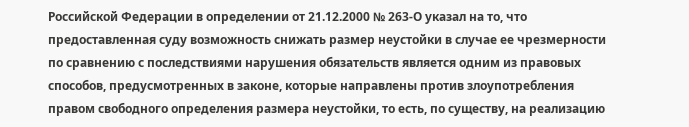Российской Федерации в определении от 21.12.2000 № 263-О указал на то, что предоставленная суду возможность снижать размер неустойки в случае ее чрезмерности по сравнению с последствиями нарушения обязательств является одним из правовых способов, предусмотренных в законе, которые направлены против злоупотребления правом свободного определения размера неустойки, то есть, по существу, на реализацию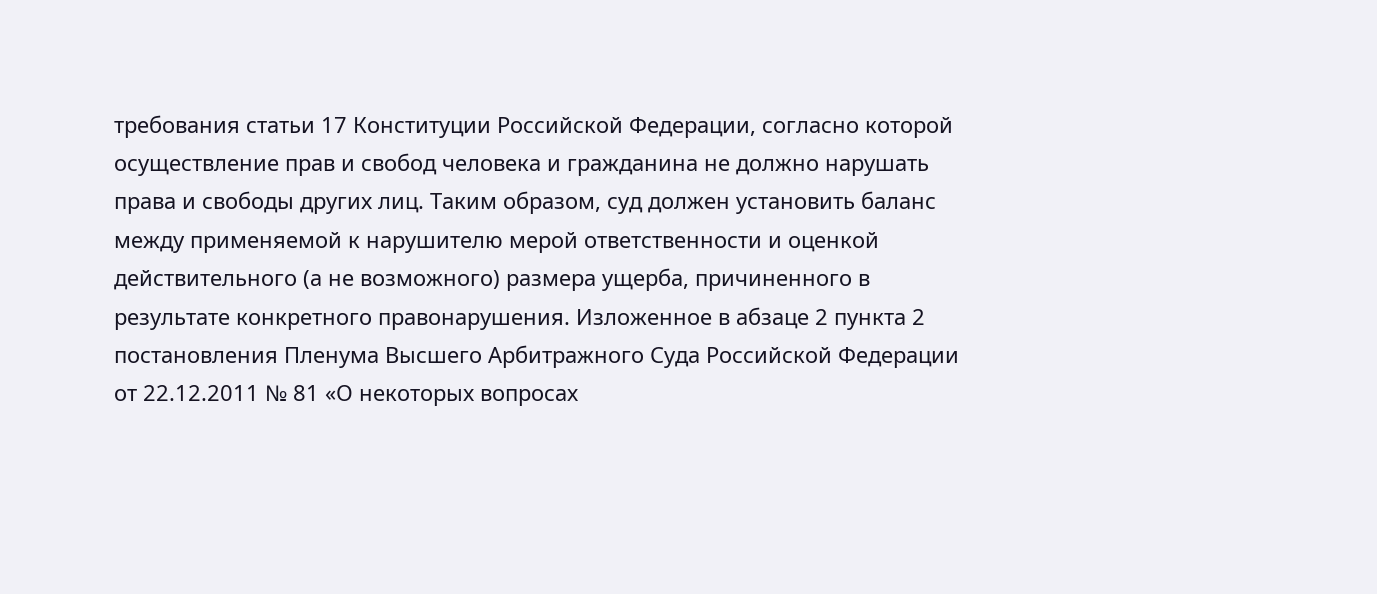требования статьи 17 Конституции Российской Федерации, согласно которой осуществление прав и свобод человека и гражданина не должно нарушать права и свободы других лиц. Таким образом, суд должен установить баланс между применяемой к нарушителю мерой ответственности и оценкой действительного (а не возможного) размера ущерба, причиненного в результате конкретного правонарушения. Изложенное в абзаце 2 пункта 2 постановления Пленума Высшего Арбитражного Суда Российской Федерации от 22.12.2011 № 81 «О некоторых вопросах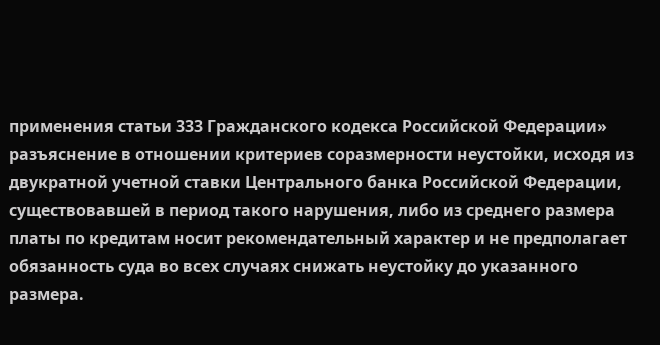применения статьи 333 Гражданского кодекса Российской Федерации» разъяснение в отношении критериев соразмерности неустойки, исходя из двукратной учетной ставки Центрального банка Российской Федерации, существовавшей в период такого нарушения, либо из среднего размера платы по кредитам носит рекомендательный характер и не предполагает обязанность суда во всех случаях снижать неустойку до указанного размера.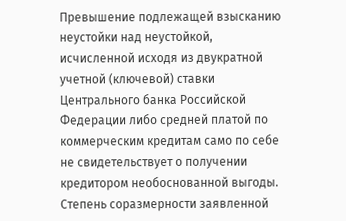Превышение подлежащей взысканию неустойки над неустойкой, исчисленной исходя из двукратной учетной (ключевой) ставки Центрального банка Российской Федерации либо средней платой по коммерческим кредитам само по себе не свидетельствует о получении кредитором необоснованной выгоды. Степень соразмерности заявленной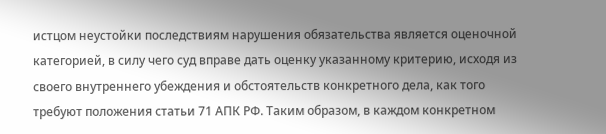истцом неустойки последствиям нарушения обязательства является оценочной категорией, в силу чего суд вправе дать оценку указанному критерию, исходя из своего внутреннего убеждения и обстоятельств конкретного дела, как того требуют положения статьи 71 АПК РФ. Таким образом, в каждом конкретном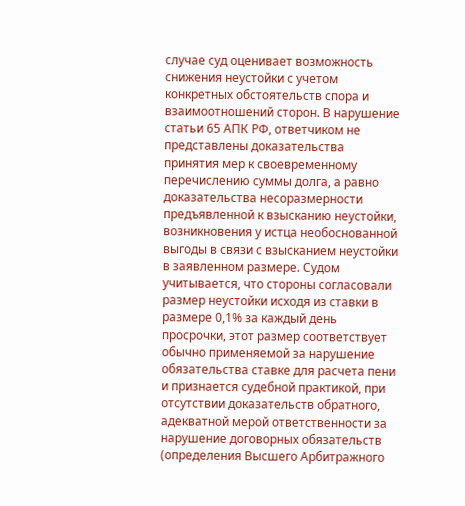случае суд оценивает возможность снижения неустойки с учетом конкретных обстоятельств спора и взаимоотношений сторон. В нарушение статьи 65 АПК РФ, ответчиком не представлены доказательства принятия мер к своевременному перечислению суммы долга, а равно доказательства несоразмерности предъявленной к взысканию неустойки, возникновения у истца необоснованной выгоды в связи с взысканием неустойки в заявленном размере. Судом учитывается, что стороны согласовали размер неустойки исходя из ставки в размере 0,1% за каждый день просрочки, этот размер соответствует обычно применяемой за нарушение обязательства ставке для расчета пени и признается судебной практикой, при отсутствии доказательств обратного, адекватной мерой ответственности за нарушение договорных обязательств (определения Высшего Арбитражного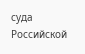суда Российской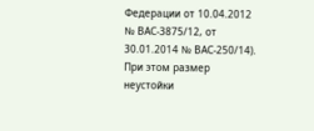Федерации от 10.04.2012 № ВАС-3875/12, от 30.01.2014 № ВАС-250/14). При этом размер неустойки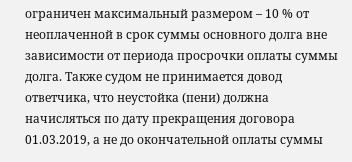ограничен максимальный размером – 10 % от неоплаченной в срок суммы основного долга вне зависимости от периода просрочки оплаты суммы долга. Также судом не принимается довод ответчика, что неустойка (пени) должна начисляться по дату прекращения договора 01.03.2019, а не до окончательной оплаты суммы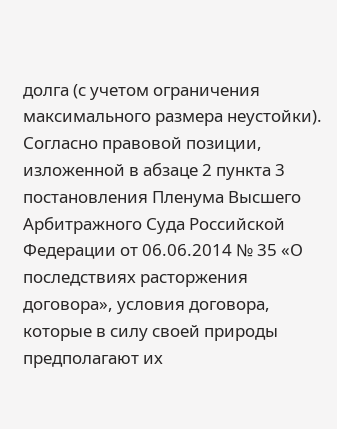долга (с учетом ограничения максимального размера неустойки). Согласно правовой позиции, изложенной в абзаце 2 пункта 3 постановления Пленума Высшего Арбитражного Суда Российской Федерации от 06.06.2014 № 35 «О последствиях расторжения договора», условия договора, которые в силу своей природы предполагают их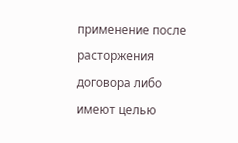применение после расторжения договора либо имеют целью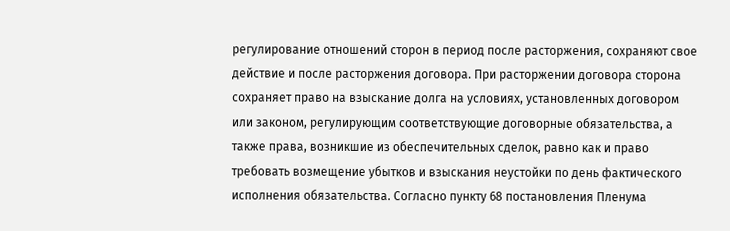регулирование отношений сторон в период после расторжения, сохраняют свое действие и после расторжения договора. При расторжении договора сторона сохраняет право на взыскание долга на условиях, установленных договором или законом, регулирующим соответствующие договорные обязательства, а также права, возникшие из обеспечительных сделок, равно как и право требовать возмещение убытков и взыскания неустойки по день фактического исполнения обязательства. Согласно пункту 68 постановления Пленума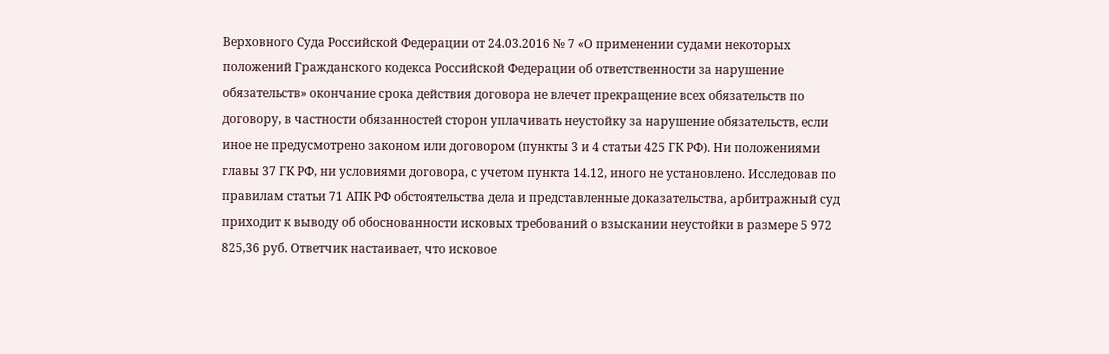Верховного Суда Российской Федерации от 24.03.2016 № 7 «О применении судами некоторых положений Гражданского кодекса Российской Федерации об ответственности за нарушение обязательств» окончание срока действия договора не влечет прекращение всех обязательств по договору, в частности обязанностей сторон уплачивать неустойку за нарушение обязательств, если иное не предусмотрено законом или договором (пункты 3 и 4 статьи 425 ГК РФ). Ни положениями главы 37 ГК РФ, ни условиями договора, с учетом пункта 14.12, иного не установлено. Исследовав по правилам статьи 71 АПК РФ обстоятельства дела и представленные доказательства, арбитражный суд приходит к выводу об обоснованности исковых требований о взыскании неустойки в размере 5 972 825,36 руб. Ответчик настаивает, что исковое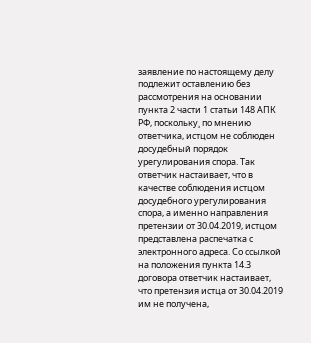заявление по настоящему делу подлежит оставлению без рассмотрения на основании пункта 2 части 1 статьи 148 АПК РФ, поскольку¸ по мнению ответчика, истцом не соблюден досудебный порядок урегулирования спора. Так ответчик настаивает, что в качестве соблюдения истцом досудебного урегулирования спора, а именно направления претензии от 30.04.2019, истцом представлена распечатка с электронного адреса. Со ссылкой на положения пункта 14.3 договора ответчик настаивает, что претензия истца от 30.04.2019 им не получена,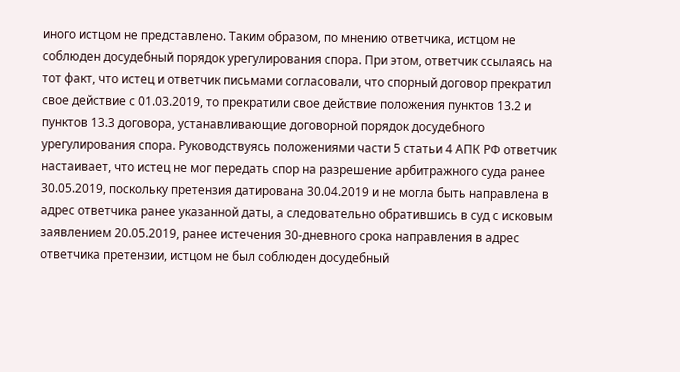иного истцом не представлено. Таким образом, по мнению ответчика, истцом не соблюден досудебный порядок урегулирования спора. При этом, ответчик ссылаясь на тот факт, что истец и ответчик письмами согласовали, что спорный договор прекратил свое действие с 01.03.2019, то прекратили свое действие положения пунктов 13.2 и пунктов 13.3 договора, устанавливающие договорной порядок досудебного урегулирования спора. Руководствуясь положениями части 5 статьи 4 АПК РФ ответчик настаивает, что истец не мог передать спор на разрешение арбитражного суда ранее 30.05.2019, поскольку претензия датирована 30.04.2019 и не могла быть направлена в адрес ответчика ранее указанной даты, а следовательно обратившись в суд с исковым заявлением 20.05.2019, ранее истечения 30-дневного срока направления в адрес ответчика претензии, истцом не был соблюден досудебный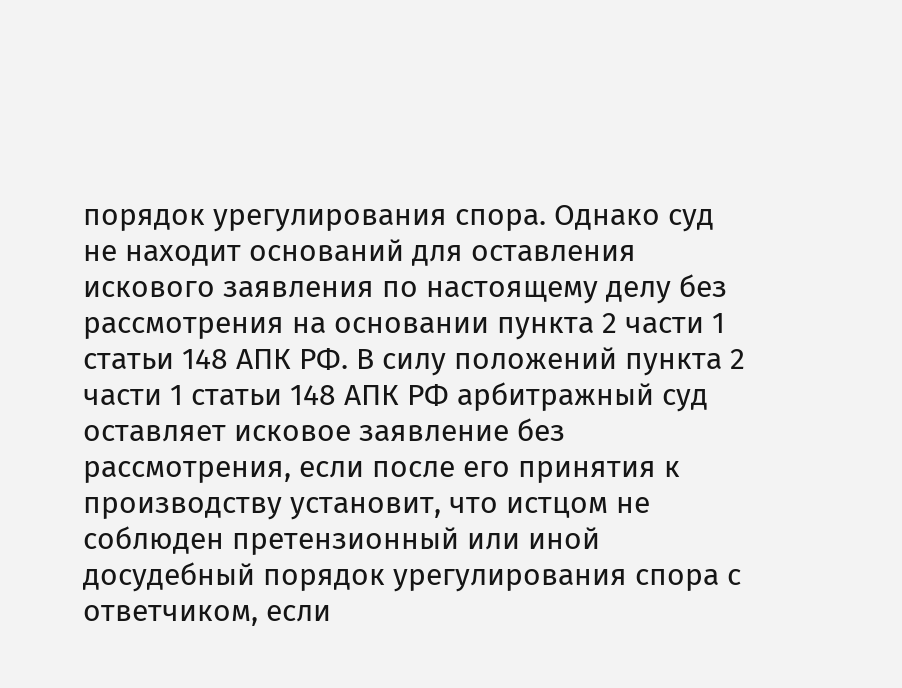порядок урегулирования спора. Однако суд не находит оснований для оставления искового заявления по настоящему делу без рассмотрения на основании пункта 2 части 1 статьи 148 АПК РФ. В силу положений пункта 2 части 1 статьи 148 АПК РФ арбитражный суд оставляет исковое заявление без рассмотрения, если после его принятия к производству установит, что истцом не соблюден претензионный или иной досудебный порядок урегулирования спора с ответчиком, если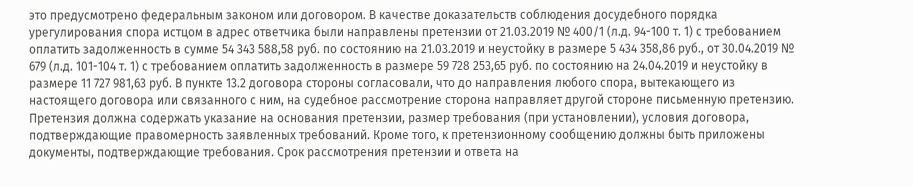это предусмотрено федеральным законом или договором. В качестве доказательств соблюдения досудебного порядка урегулирования спора истцом в адрес ответчика были направлены претензии от 21.03.2019 № 400/1 (л.д. 94-100 т. 1) с требованием оплатить задолженность в сумме 54 343 588,58 руб. по состоянию на 21.03.2019 и неустойку в размере 5 434 358,86 руб., от 30.04.2019 № 679 (л.д. 101-104 т. 1) с требованием оплатить задолженность в размере 59 728 253,65 руб. по состоянию на 24.04.2019 и неустойку в размере 11 727 981,63 руб. В пункте 13.2 договора стороны согласовали, что до направления любого спора, вытекающего из настоящего договора или связанного с ним, на судебное рассмотрение сторона направляет другой стороне письменную претензию. Претензия должна содержать указание на основания претензии, размер требования (при установлении), условия договора, подтверждающие правомерность заявленных требований. Кроме того, к претензионному сообщению должны быть приложены документы, подтверждающие требования. Срок рассмотрения претензии и ответа на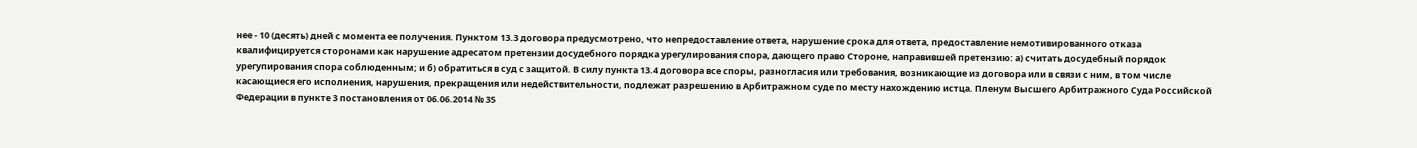нее - 10 (десять) дней с момента ее получения. Пунктом 13.3 договора предусмотрено, что непредоставление ответа, нарушение срока для ответа, предоставление немотивированного отказа квалифицируется сторонами как нарушение адресатом претензии досудебного порядка урегулирования спора, дающего право Стороне, направившей претензию: а) считать досудебный порядок урегупирования спора соблюденным; и б) обратиться в суд с защитой. В силу пункта 13.4 договора все споры, разногласия или требования, возникающие из договора или в связи с ним, в том числе касающиеся его исполнения, нарушения, прекращения или недействительности, подлежат разрешению в Арбитражном суде по месту нахождению истца. Пленум Высшего Арбитражного Суда Российской Федерации в пункте 3 постановления от 06.06.2014 № 35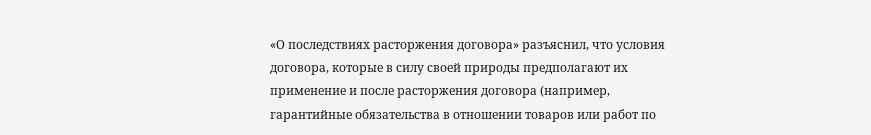«О последствиях расторжения договора» разъяснил, что условия договора, которые в силу своей природы предполагают их применение и после расторжения договора (например, гарантийные обязательства в отношении товаров или работ по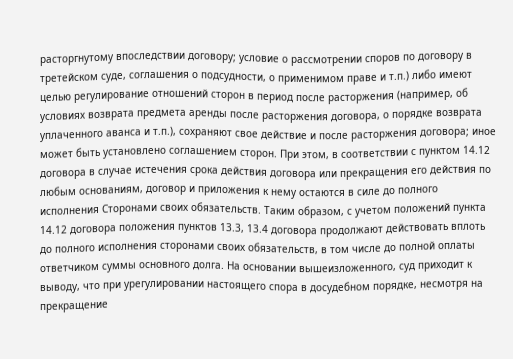расторгнутому впоследствии договору; условие о рассмотрении споров по договору в третейском суде, соглашения о подсудности, о применимом праве и т.п.) либо имеют целью регулирование отношений сторон в период после расторжения (например, об условиях возврата предмета аренды после расторжения договора, о порядке возврата уплаченного аванса и т.п.), сохраняют свое действие и после расторжения договора; иное может быть установлено соглашением сторон. При этом, в соответствии с пунктом 14.12 договора в случае истечения срока действия договора или прекращения его действия по любым основаниям, договор и приложения к нему остаются в силе до полного исполнения Сторонами своих обязательств. Таким образом, с учетом положений пункта 14.12 договора положения пунктов 13.3, 13.4 договора продолжают действовать вплоть до полного исполнения сторонами своих обязательств, в том числе до полной оплаты ответчиком суммы основного долга. На основании вышеизложенного, суд приходит к выводу, что при урегулировании настоящего спора в досудебном порядке, несмотря на прекращение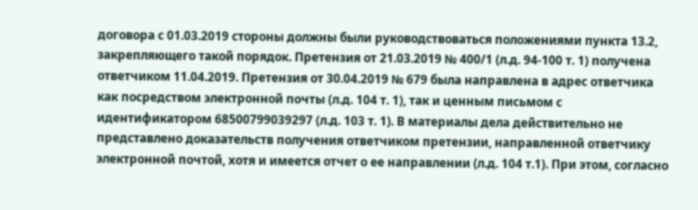договора с 01.03.2019 стороны должны были руководствоваться положениями пункта 13.2, закрепляющего такой порядок. Претензия от 21.03.2019 № 400/1 (л.д. 94-100 т. 1) получена ответчиком 11.04.2019. Претензия от 30.04.2019 № 679 была направлена в адрес ответчика как посредством электронной почты (л.д. 104 т. 1), так и ценным письмом с идентификатором 68500799039297 (л.д. 103 т. 1). В материалы дела действительно не представлено доказательств получения ответчиком претензии, направленной ответчику электронной почтой, хотя и имеется отчет о ее направлении (л.д. 104 т.1). При этом, согласно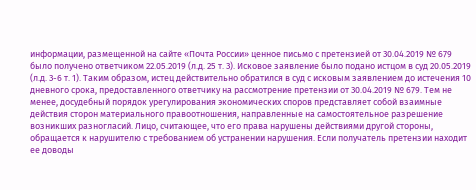информации, размещенной на сайте «Почта России» ценное письмо с претензией от 30.04.2019 № 679 было получено ответчиком 22.05.2019 (л.д. 25 т. 3). Исковое заявление было подано истцом в суд 20.05.2019 (л.д. 3-6 т. 1). Таким образом, истец действительно обратился в суд с исковым заявлением до истечения 10 дневного срока, предоставленного ответчику на рассмотрение претензии от 30.04.2019 № 679. Тем не менее, досудебный порядок урегулирования экономических споров представляет собой взаимные действия сторон материального правоотношения, направленные на самостоятельное разрешение возникших разногласий. Лицо, считающее, что его права нарушены действиями другой стороны, обращается к нарушителю с требованием об устранении нарушения. Если получатель претензии находит ее доводы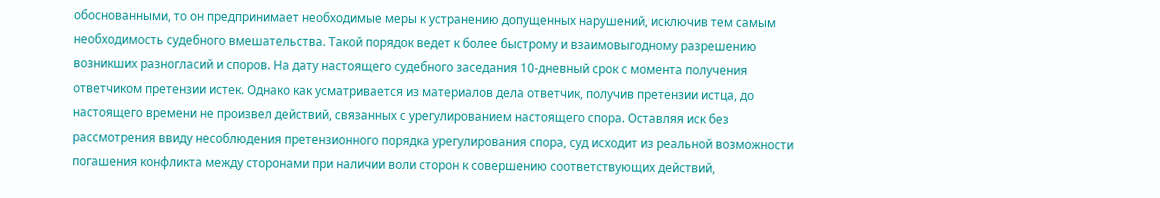обоснованными, то он предпринимает необходимые меры к устранению допущенных нарушений, исключив тем самым необходимость судебного вмешательства. Такой порядок ведет к более быстрому и взаимовыгодному разрешению возникших разногласий и споров. На дату настоящего судебного заседания 10-дневный срок с момента получения ответчиком претензии истек. Однако как усматривается из материалов дела ответчик, получив претензии истца, до настоящего времени не произвел действий, связанных с урегулированием настоящего спора. Оставляя иск без рассмотрения ввиду несоблюдения претензионного порядка урегулирования спора, суд исходит из реальной возможности погашения конфликта между сторонами при наличии воли сторон к совершению соответствующих действий,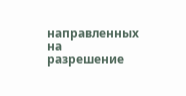направленных на разрешение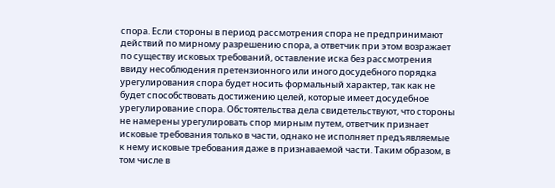спора. Если стороны в период рассмотрения спора не предпринимают действий по мирному разрешению спора, а ответчик при этом возражает по существу исковых требований, оставление иска без рассмотрения ввиду несоблюдения претензионного или иного досудебного порядка урегулирования спора будет носить формальный характер, так как не будет способствовать достижению целей, которые имеет досудебное урегулирование спора. Обстоятельства дела свидетельствуют, что стороны не намерены урегулировать спор мирным путем, ответчик признает исковые требования только в части, однако не исполняет предъявляемые к нему исковые требования даже в признаваемой части. Таким образом, в том числе в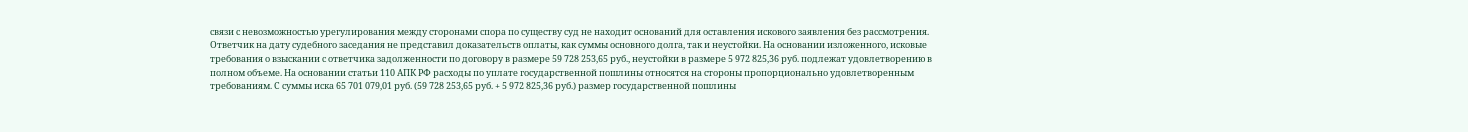связи с невозможностью урегулирования между сторонами спора по существу суд не находит оснований для оставления искового заявления без рассмотрения. Ответчик на дату судебного заседания не представил доказательств оплаты, как суммы основного долга, так и неустойки. На основании изложенного, исковые требования о взыскании с ответчика задолженности по договору в размере 59 728 253,65 руб., неустойки в размере 5 972 825,36 руб. подлежат удовлетворению в полном объеме. На основании статьи 110 АПК РФ расходы по уплате государственной пошлины относятся на стороны пропорционально удовлетворенным требованиям. С суммы иска 65 701 079,01 руб. (59 728 253,65 руб. + 5 972 825,36 руб.) размер государственной пошлины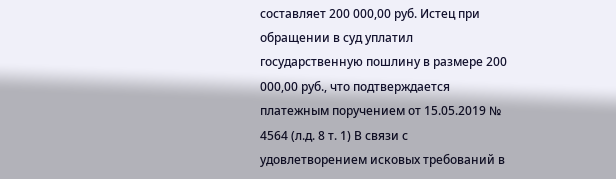составляет 200 000,00 руб. Истец при обращении в суд уплатил государственную пошлину в размере 200 000,00 руб., что подтверждается платежным поручением от 15.05.2019 № 4564 (л.д. 8 т. 1) В связи с удовлетворением исковых требований в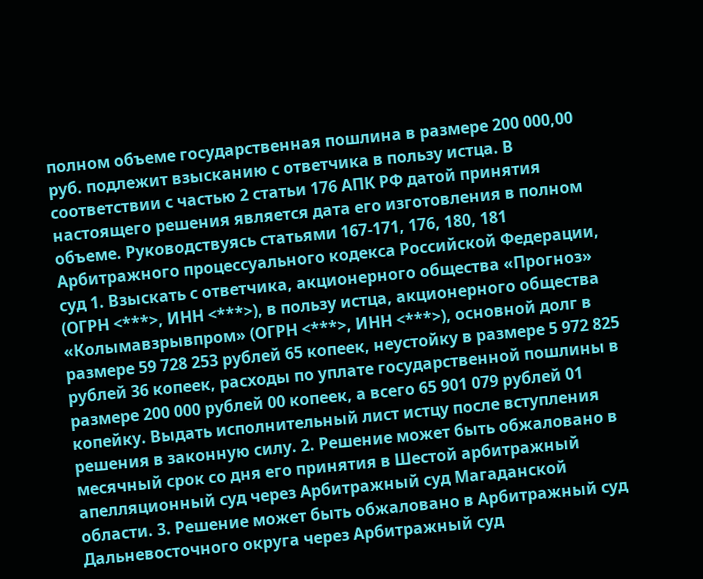полном объеме государственная пошлина в размере 200 000,00 руб. подлежит взысканию с ответчика в пользу истца. В соответствии с частью 2 статьи 176 АПК РФ датой принятия настоящего решения является дата его изготовления в полном объеме. Руководствуясь статьями 167-171, 176, 180, 181 Арбитражного процессуального кодекса Российской Федерации, суд 1. Взыскать с ответчика, акционерного общества «Прогноз» (ОГРН <***>, ИНН <***>), в пользу истца, акционерного общества «Колымавзрывпром» (ОГРН <***>, ИНН <***>), основной долг в размере 59 728 253 рублей 65 копеек, неустойку в размере 5 972 825 рублей 36 копеек, расходы по уплате государственной пошлины в размере 200 000 рублей 00 копеек, а всего 65 901 079 рублей 01 копейку. Выдать исполнительный лист истцу после вступления решения в законную силу. 2. Решение может быть обжаловано в месячный срок со дня его принятия в Шестой арбитражный апелляционный суд через Арбитражный суд Магаданской области. 3. Решение может быть обжаловано в Арбитражный суд Дальневосточного округа через Арбитражный суд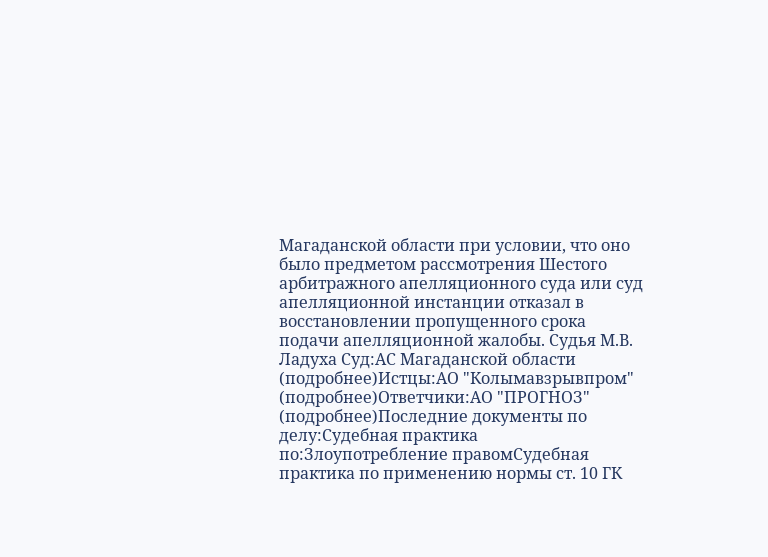Магаданской области при условии, что оно было предметом рассмотрения Шестого арбитражного апелляционного суда или суд апелляционной инстанции отказал в восстановлении пропущенного срока подачи апелляционной жалобы. Судья М.В. Ладуха Суд:АС Магаданской области (подробнее)Истцы:АО "Колымавзрывпром" (подробнее)Ответчики:АО "ПРОГНОЗ" (подробнее)Последние документы по делу:Судебная практика по:Злоупотребление правомСудебная практика по применению нормы ст. 10 ГК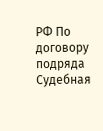РФ По договору подряда Судебная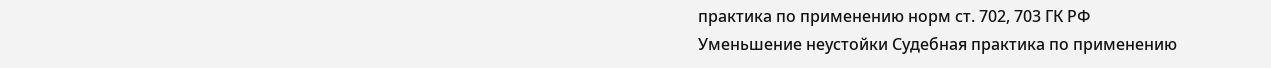практика по применению норм ст. 702, 703 ГК РФ
Уменьшение неустойки Судебная практика по применению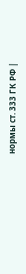нормы ст. 333 ГК РФ |